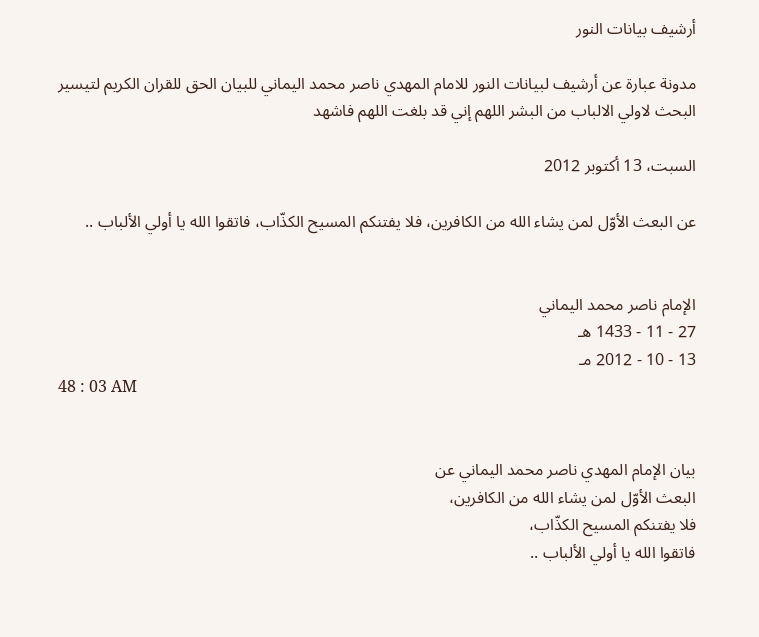أرشيف بيانات النور

مدونة عبارة عن أرشيف لبيانات النور للامام المهدي ناصر محمد اليماني للبيان الحق للقران الكريم لتيسير البحث لاولي الالباب من البشر اللهم إني قد بلغت اللهم فاشهد

السبت، 13 أكتوبر 2012

عن البعث الأوّل لمن يشاء الله من الكافرين، فلا يفتنكم المسيح الكذّاب، فاتقوا الله يا أولي الألباب ..


الإمام ناصر محمد اليماني
27 - 11 - 1433 هـ
13 - 10 - 2012 مـ
48 : 03 AM


بيان الإمام المهدي ناصر محمد اليماني عن
البعث الأوّل لمن يشاء الله من الكافرين،
فلا يفتنكم المسيح الكذّاب،
فاتقوا الله يا أولي الألباب ..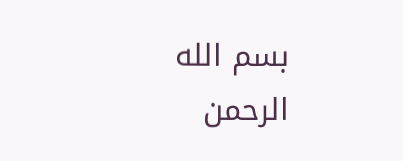بسم الله الرحمن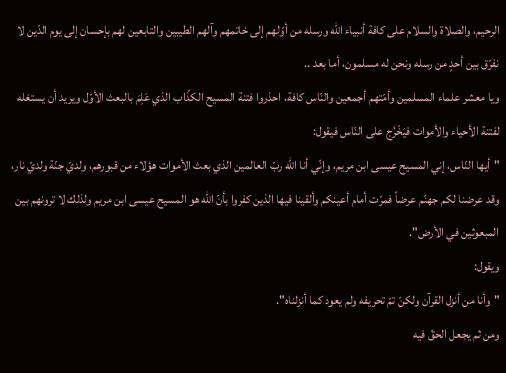الرحيم، والصلاة والسلام على كافة أنبياء الله ورسله من أوّلهم إلى خاتمهم وآلهم الطيبين والتابعين لهم بإحسان إلى يوم الدّين لا نفرّق بين أحدٍ من رسله ونحن له مسلمون، أما بعد ..
ويا معشر علماء المسلمين وأمّتهم أجمعين والنّاس كافة، احذروا فتنة المسيح الكذّاب الذي عَلِمَ بالبعث الأوّل ويريد أن يستغله لفتنة الأحياء والأموات فيَخْرُج على النّاس فيقول:
"أيها النّاس، إني المسيح عيسى ابن مريم، وإنّي أنا الله ربّ العالمين الذي بعث الأموات هؤلاء من قبورهم، ولديّ جنّة ولديّ نار، وقد عرضنا لكم جهنّم عرضاً فمرّت أمام أعينكم وألقينا فيها الذين كفروا بأنّ الله هو المسيح عيسى ابن مريم ولذلك لا ترونهم بين المبعوثين في الأرض".
ويقول:
"وأنا من أنزل القرآن ولكنّ تمّ تحريفه ولم يعود كما أنزلناه".
ومن ثم يجعل الحقّ فيه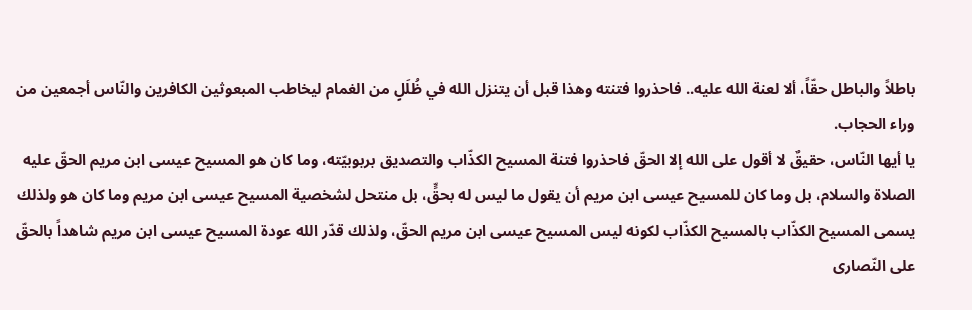باطلاً والباطل حقّاً، ألا لعنة الله عليه.. فاحذروا فتنته وهذا قبل أن يتنزل الله في ظُلَلٍ من الغمام ليخاطب المبعوثين الكافرين والنّاس أجمعين من وراء الحجاب.
يا أيها النّاس، حقيقٌ لا أقول على الله إلا الحقّ فاحذروا فتنة المسيح الكذّاب والتصديق بربوبيّته، وما كان هو المسيح عيسى ابن مريم الحقّ عليه الصلاة والسلام، بل وما كان للمسيح عيسى ابن مريم أن يقول ما ليس له بحقٍّ، بل منتحل لشخصية المسيح عيسى ابن مريم وما كان هو ولذلك يسمى المسيح الكذّاب بالمسيح الكذّاب لكونه ليس المسيح عيسى ابن مريم الحقّ، ولذلك قدّر الله عودة المسيح عيسى ابن مريم شاهداً بالحقّ على النّصارى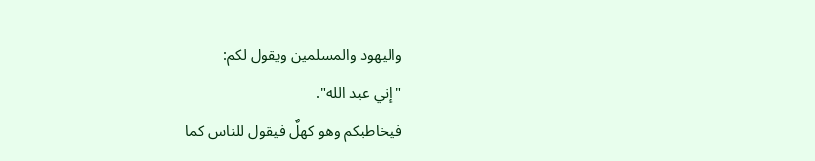واليهود والمسلمين ويقول لكم:
"إني عبد الله".
فيخاطبكم وهو كهلٌ فيقول للناس كما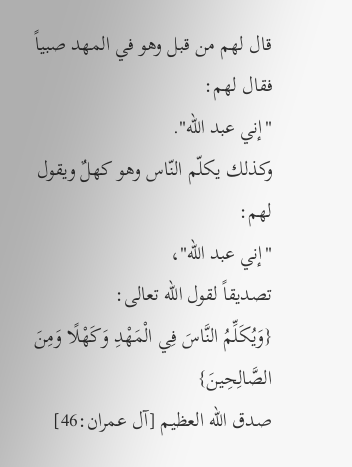قال لهم من قبل وهو في المهد صبياً فقال لهم:
"إني عبد الله".
وكذلك يكلّم النّاس وهو كهلٌ ويقول لهم:
"إني عبد الله"،
تصديقاً لقول الله تعالى:
{وَيُكَلِّمُ النَّاسَ فِي الْمَهْدِ وَكَهْلًا وَمِنَ الصَّالِحِينَ}
صدق الله العظيم [آل عمران:46]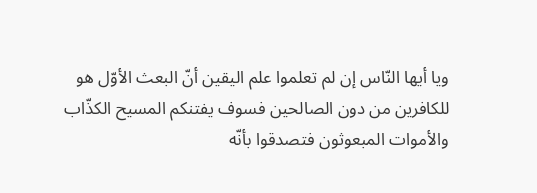ويا أيها النّاس إن لم تعلموا علم اليقين أنّ البعث الأوّل هو للكافرين من دون الصالحين فسوف يفتنكم المسيح الكذّاب والأموات المبعوثون فتصدقوا بأنّه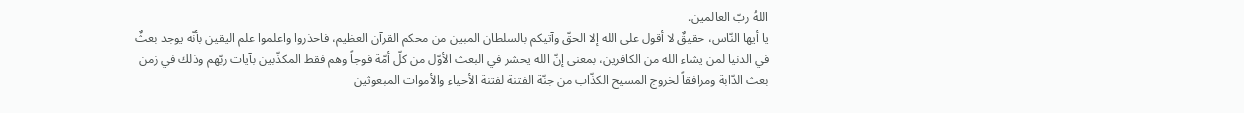اللهُ ربّ العالمين.
يا أيها النّاس، حقيقٌ لا أقول على الله إلا الحقّ وآتيكم بالسلطان المبين من محكم القرآن العظيم، فاحذروا واعلموا علم اليقين بأنّه يوجد بعثٌ في الدنيا لمن يشاء الله من الكافرين، بمعنى إنّ الله يحشر في البعث الأوّل من كلّ أمّة فوجاً وهم فقط المكذّبين بآيات ربّهم وذلك في زمن بعث الدّابة ومرافقاً لخروج المسيح الكذّاب من جنّة الفتنة لفتنة الأحياء والأموات المبعوثين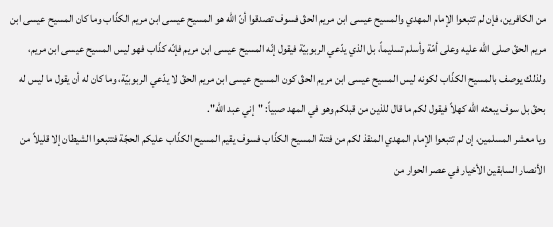من الكافرين، فإن لم تتبعوا الإمام المهدي والمسيح عيسى ابن مريم الحقّ فسوف تصدقوا أنّ الله هو المسيح عيسى ابن مريم الكذّاب وما كان المسيح عيسى ابن مريم الحقّ صلى الله عليه وعلى أمّة وأسلم تسليماً، بل الذي يدّعي الربوبيّة فيقول إنّه المسيح عيسى ابن مريم فإنّه كذّاب فهو ليس المسيح عيسى ابن مريم، ولذلك يوصف بالمسيح الكذّاب لكونه ليس المسيح عيسى ابن مريم الحقّ كون المسيح عيسى ابن مريم الحقّ لا يدّعي الربوبيّة، وما كان له أن يقول ما ليس له بحقّ بل سوف يبعثه الله كهلاً فيقول لكم ما قال للذين من قبلكم وهو في المهد صبياً: "إني عبد الله".
ويا معشر المسلمين، إن لم تتبعوا الإمام المهدي المنقذ لكم من فتنة المسيح الكذّاب فسوف يقيم المسيح الكذّاب عليكم الحجّة فتتبعوا الشيطان إلا قليلاً من الأنصار السابقين الأخيار في عصر الحوار من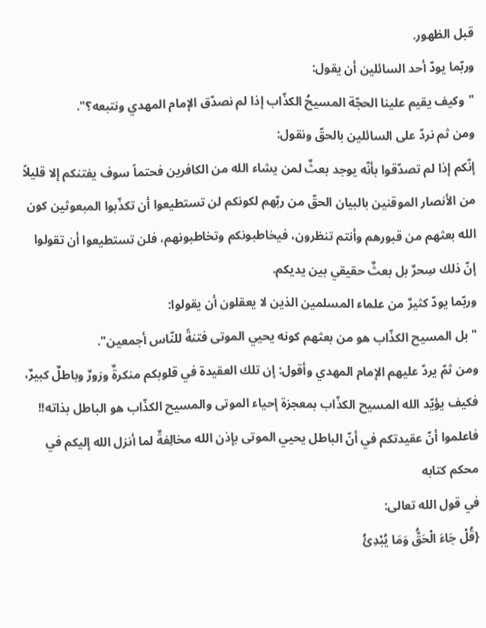قبل الظهور.
وربّما يودّ أحد السائلين أن يقول:
"وكيف يقيم علينا الحجّة المسيحُ الكذّاب إذا لم نصدّق الإمام المهدي ونتبعه؟".
ومن ثم نردّ على السائلين بالحقّ ونقول:
إنّكم إذا لم تصدّقوا بأنّه يوجد بعثٌ لمن يشاء الله من الكافرين فحتماً سوف يفتنكم إلا قليلاً من الأنصار الموقنين بالبيان الحقّ من ربّهم لكونكم لن تستطيعوا أن تكذّبوا المبعوثين كون الله بعثهم من قبورهم وأنتم تنظرون، فيخاطبونكم وتخاطبونهم، فلن تستطيعوا أن تقولوا إنّ ذلك سِحرٌ بل بعثٌ حقيقي بين يديكم.
وربّما يودّ كثيرٌ من علماء المسلمين الذين لا يعقلون أن يقولوا:
"بل المسيح الكذّاب هو من بعثهم كونه يحيي الموتى فتنةً للنّاس أجمعين".
ومن ثمّ يردّ عليهم الإمام المهدي وأقول: إن تلك العقيدة في قلوبكم منكرةٌ وزورٌ وباطلٌ كبيرٌ، فكيف يؤيّد الله المسيح الكذّاب بمعجزة إحياء الموتى والمسيح الكذّاب هو الباطل بذاته!!
فاعلموا أنّ عقيدتكم في أنّ الباطل يحيي الموتى بإذن الله مخالِفةٌ لما أنزل الله إليكم في محكم كتابه
في قول الله تعالى:
{قُلْ جَاءَ الْحَقُّ وَمَا يُبْدِئُ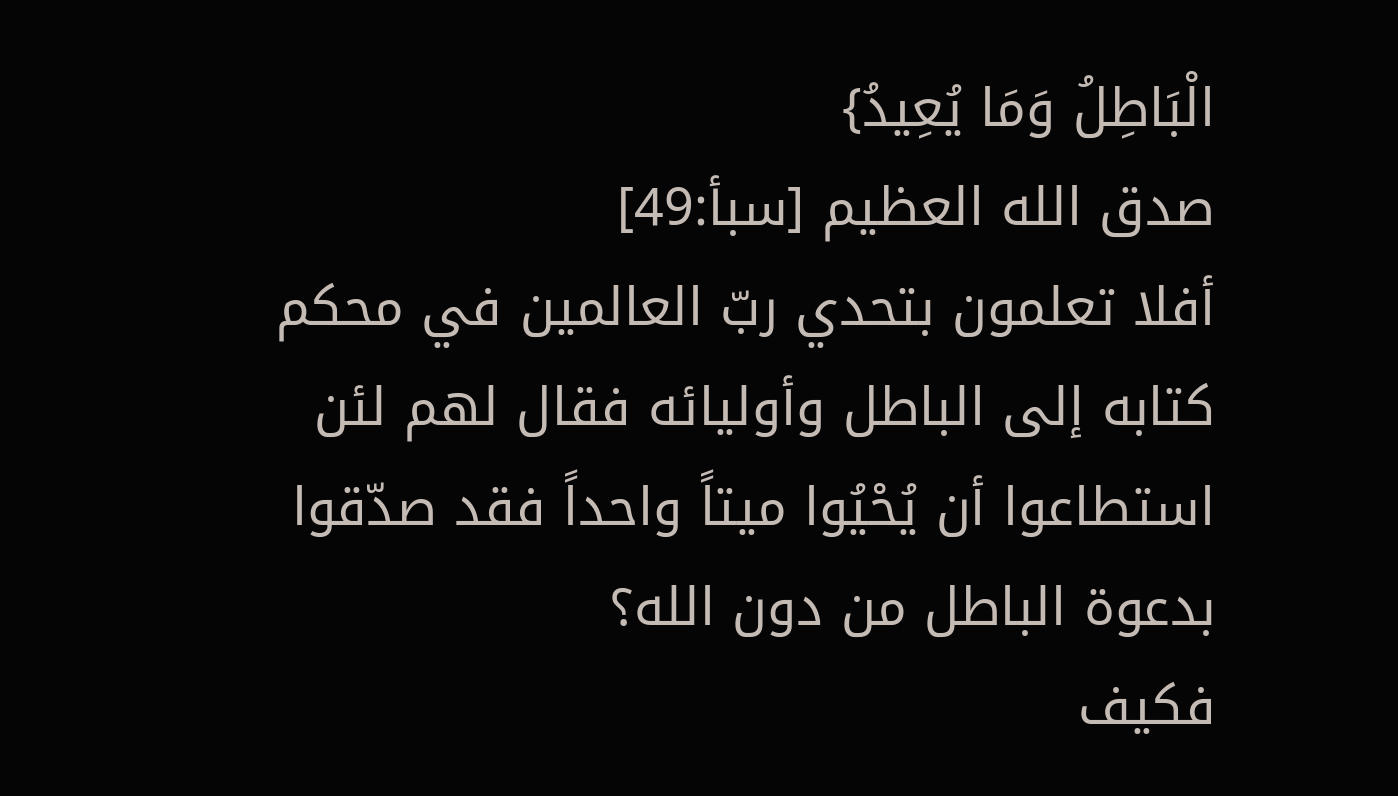الْبَاطِلُ وَمَا يُعِيدُ}
صدق الله العظيم [سبأ:49]
أفلا تعلمون بتحدي ربّ العالمين في محكم كتابه إلى الباطل وأوليائه فقال لهم لئن استطاعوا أن يُحْيُوا ميتاً واحداً فقد صدّقوا بدعوة الباطل من دون الله؟
فكيف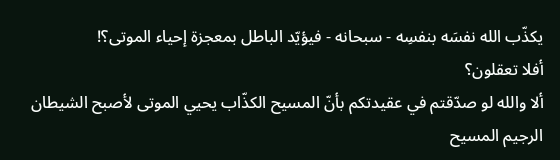يكذّب الله نفسَه بنفسِه - سبحانه - فيؤيّد الباطل بمعجزة إحياء الموتى؟!
أفلا تعقلون؟
ألا والله لو صدّقتم في عقيدتكم بأنّ المسيح الكذّاب يحيي الموتى لأصبح الشيطان الرجيم المسيح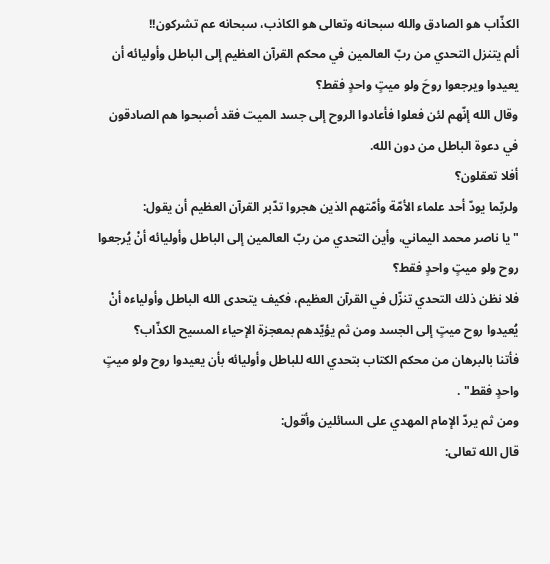الكذّاب هو الصادق والله سبحانه وتعالى هو الكاذب، سبحانه عم تشركون!!
ألم يتنزل التحدي من ربّ العالمين في محكم القرآن العظيم إلى الباطل وأوليائه أن يعيدوا ويرجعوا روحَ ولو ميتٍ واحدٍ فقط؟
وقال الله إنّهم لئن فعلوا فأعادوا الروح إلى جسد الميت فقد أصبحوا هم الصادقون في دعوة الباطل من دون الله.
أفلا تعقلون؟
ولربّما يودّ أحد علماء الأمّة وأمّتهم الذين هجروا تدّبر القرآن العظيم أن يقول:
"يا ناصر محمد اليماني، وأين التحدي من ربّ العالمين إلى الباطل وأوليائه أنْ يُرجعوا روح ولو ميتٍ واحدٍ فقط؟
فلا نظن ذلك التحدي تنزّل في القرآن العظيم، فكيف يتحدى الله الباطل وأولياءه أنْ يُعيدوا روح ميتٍ إلى الجسد ومن ثم يؤيّدهم بمعجزة الإحياء المسيح الكذّاب؟
فأتنا بالبرهان من محكم الكتاب بتحدي الله للباطل وأوليائه بأن يعيدوا روح ولو ميتٍ واحدٍ فقط" .
ومن ثم يردّ الإمام المهدي على السائلين وأقول:
قال الله تعالى: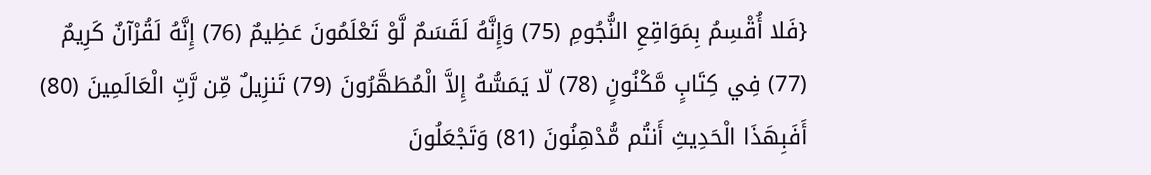{فَلا أُقْسِمُ بِمَوَاقِعِ النُّجُومِ (75) وَإِنَّهُ لَقَسَمٌ لَّوْ تَعْلَمُونَ عَظِيمٌ (76) إِنَّهُ لَقُرْآنٌ كَرِيمٌ (77) فِي كِتَابٍ مَّكْنُونٍ (78) لّا يَمَسُّهُ إِلاَّ الْمُطَهَّرُونَ (79) تَنزِيلٌ مِّن رَّبِّ الْعَالَمِينَ (80) أَفَبِهَذَا الْحَدِيثِ أَنتُم مُّدْهِنُونَ (81) وَتَجْعَلُونَ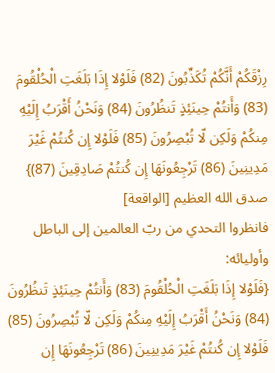رِزْقَكُمْ أَنَّكُمْ تُكَذِّبُونَ (82) فَلَوْلا إِذَا بَلَغَتِ الْحُلْقُومَ (83) وَأَنتُمْ حِينَئِذٍ تَنظُرُونَ (84) وَنَحْنُ أَقْرَبُ إِلَيْهِ مِنكُمْ وَلَكِن لّا تُبْصِرُونَ (85) فَلَوْلا إِن كُنتُمْ غَيْرَ مَدِينِينَ (86) تَرْجِعُونَهَا إِن كُنتُمْ صَادِقِينَ (87)}
صدق الله العظيم [الواقعة]
فانظروا التحدي من ربّ العالمين إلى الباطل وأوليائه:
{فَلَوْلا إِذَا بَلَغَتِ الْحُلْقُومَ (83) وَأَنتُمْ حِينَئِذٍ تَنظُرُونَ (84) وَنَحْنُ أَقْرَبُ إِلَيْهِ مِنكُمْ وَلَكِن لّا تُبْصِرُونَ (85) فَلَوْلا إِن كُنتُمْ غَيْرَ مَدِينِينَ (86) تَرْجِعُونَهَا إِن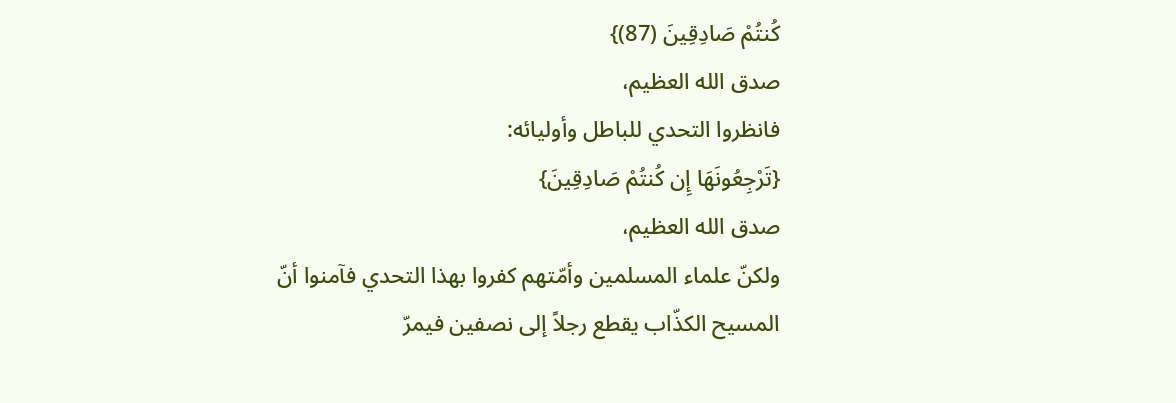كُنتُمْ صَادِقِينَ (87)}
صدق الله العظيم،
فانظروا التحدي للباطل وأوليائه:
{تَرْجِعُونَهَا إِن كُنتُمْ صَادِقِينَ}
صدق الله العظيم،
ولكنّ علماء المسلمين وأمّتهم كفروا بهذا التحدي فآمنوا أنّ المسيح الكذّاب يقطع رجلاً إلى نصفين فيمرّ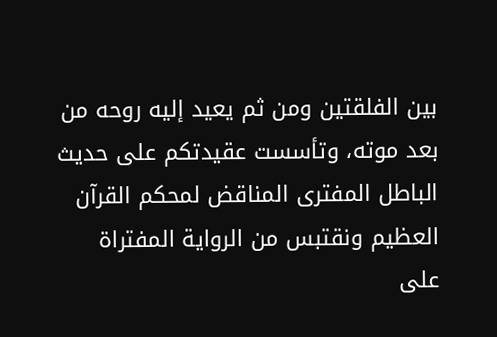بين الفلقتين ومن ثم يعيد إليه روحه من بعد موته، وتأسست عقيدتكم على حديث الباطل المفترى المناقض لمحكم القرآن العظيم ونقتبس من الرواية المفتراة على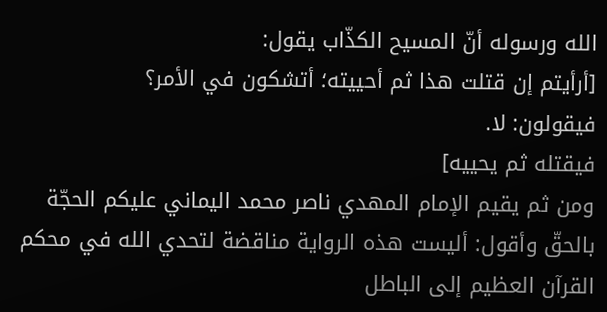الله ورسوله أنّ المسيح الكذّاب يقول:
[أرأيتم إن قتلت هذا ثم أحييته؛ أتشكون في الأمر؟
فيقولون: لا.
فيقتله ثم يحييه]
ومن ثم يقيم الإمام المهدي ناصر محمد اليماني عليكم الحجّة بالحقّ وأقول: أليست هذه الرواية مناقضة لتحدي الله في محكم القرآن العظيم إلى الباطل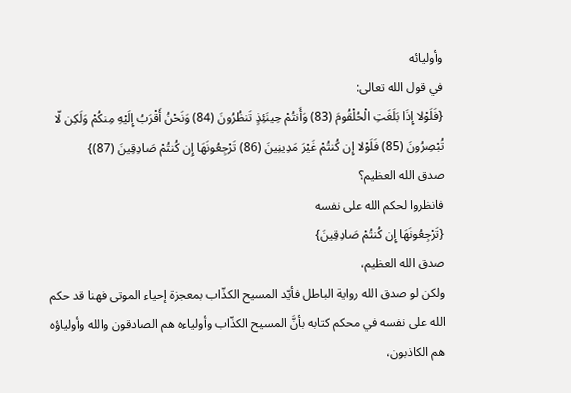وأوليائه
في قول الله تعالى:
{فَلَوْلا إِذَا بَلَغَتِ الْحُلْقُومَ (83) وَأَنتُمْ حِينَئِذٍ تَنظُرُونَ (84) وَنَحْنُ أَقْرَبُ إِلَيْهِ مِنكُمْ وَلَكِن لّا تُبْصِرُونَ (85) فَلَوْلا إِن كُنتُمْ غَيْرَ مَدِينِينَ (86) تَرْجِعُونَهَا إِن كُنتُمْ صَادِقِينَ (87)}
صدق الله العظيم؟
فانظروا لحكم الله على نفسه
{تَرْجِعُونَهَا إِن كُنتُمْ صَادِقِينَ}
صدق الله العظيم،
ولكن لو صدق الله رواية الباطل فأيّد المسيح الكذّاب بمعجزة إحياء الموتى فهنا قد حكم الله على نفسه في محكم كتابه بأنَّ المسيح الكذّاب وأولياءه هم الصادقون والله وأولياؤه هم الكاذبون،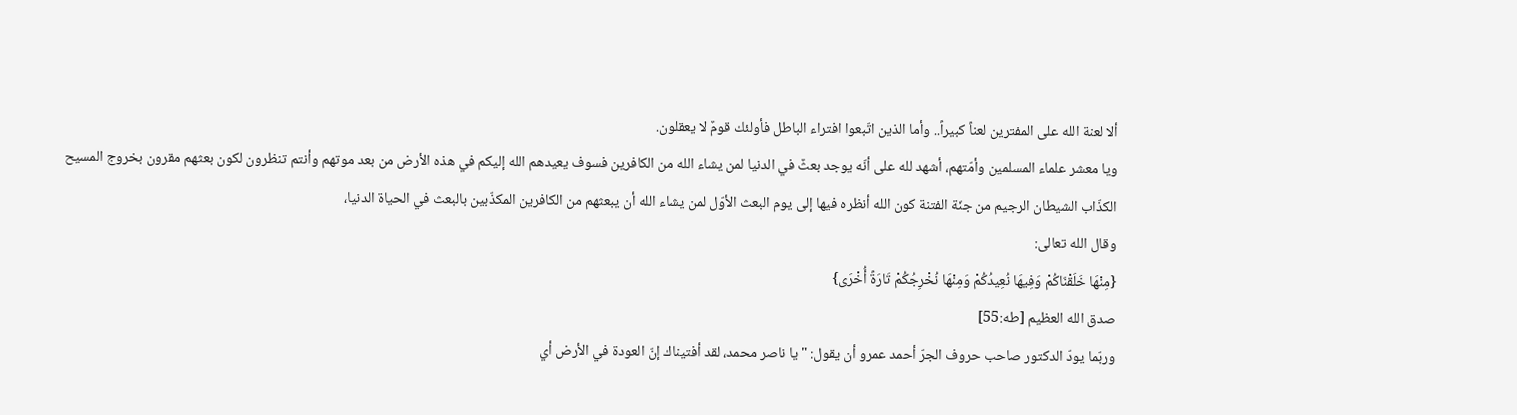ألا لعنة الله على المفترين لعناً كبيراً.. وأما الذين اتّبعوا افتراء الباطل فأولئك قومٌ لا يعقلون.
ويا معشر علماء المسلمين وأمّتهم، أشهد لله على أنّه يوجد بعثٌ في الدنيا لمن يشاء الله من الكافرين فسوف يعيدهم الله إليكم في هذه الأرض من بعد موتهم وأنتم تنظرون لكون بعثهم مقرون بخروج المسيح الكذّاب الشيطان الرجيم من جنّة الفتنة كون الله أنظره فيها إلى يوم البعث الأوّل لمن يشاء الله أن يبعثهم من الكافرين المكذّبين بالبعث في الحياة الدنيا،
وقال الله تعالى:
{مِنْهَا خَلَقْنَاكُمْ وَفِيهَا نُعِيدُكُمْ وَمِنْهَا نُخْرِجُكُمْ تَارَةً أُخْرَى}
صدق الله العظيم [طه:55]
وربّما يودّ الدكتور صاحب حروف الجرّ أحمد عمرو أن يقول: "يا ناصر محمد، لقد أفتيناك إنّ العودة في الأرض أي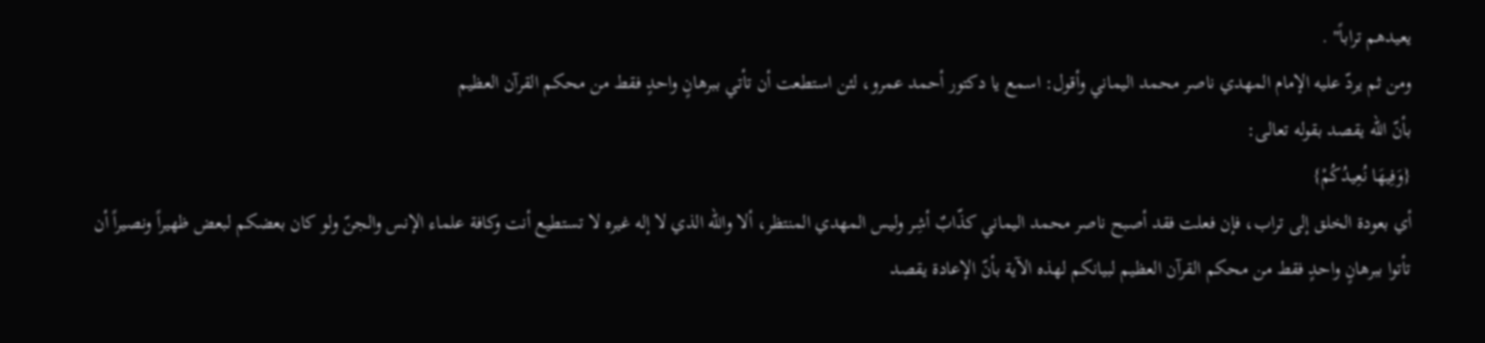يعيدهم تراباً" .
ومن ثم يردّ عليه الإمام المهدي ناصر محمد اليماني وأقول: اسمع يا دكتور أحمد عمرو، لئن استطعت أن تأتي ببرهانٍ واحدٍ فقط من محكم القرآن العظيم
بأنّ الله يقصد بقوله تعالى:
{وَفِيهَا نُعِيدُكُمْ}
أي بعودة الخلق إلى تراب، فإن فعلت فقد أصبح ناصر محمد اليماني كذّابٌ أشِر وليس المهدي المنتظر، ألا والله الذي لا إله غيره لا تستطيع أنت وكافة علماء الإنس والجنّ ولو كان بعضكم لبعض ظهيراً ونصيراً أن تأتوا ببرهانٍ واحدٍ فقط من محكم القرآن العظيم لبيانكم لهذه الآية بأنّ الإعادة يقصد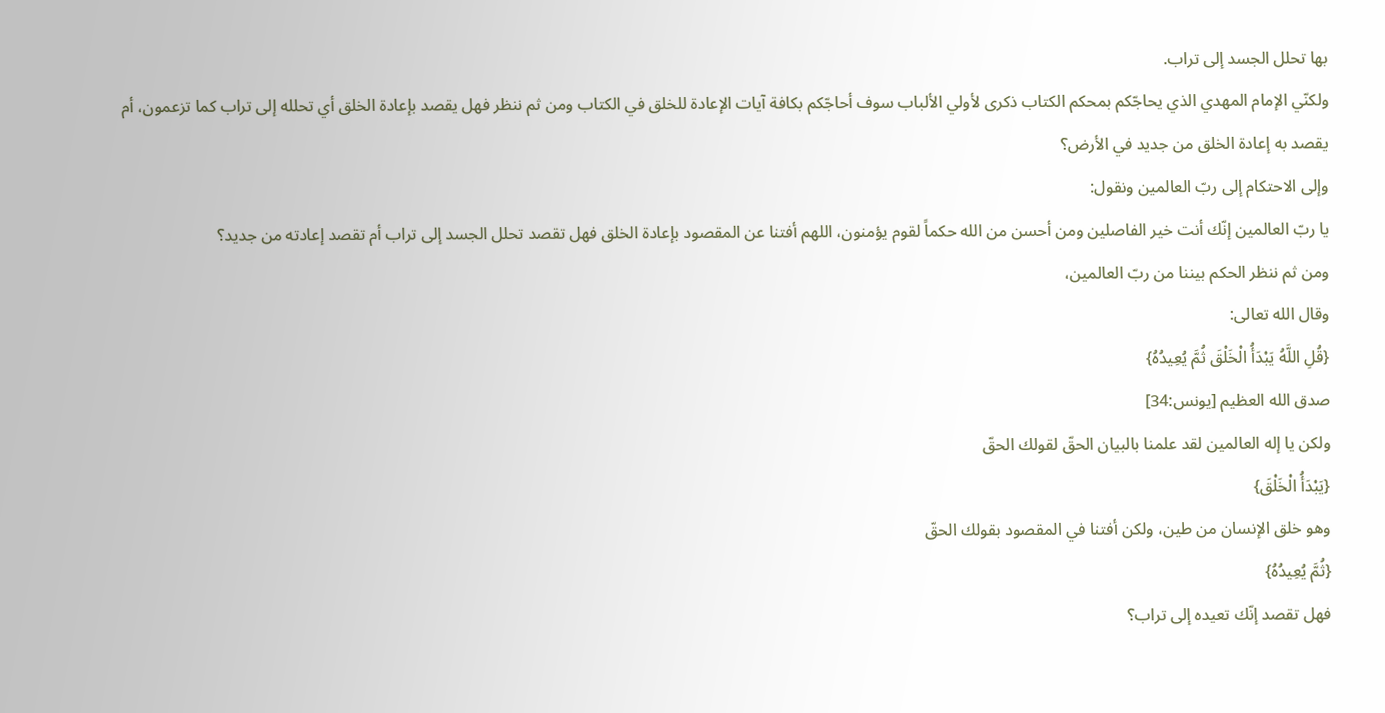بها تحلل الجسد إلى تراب.
ولكنّي الإمام المهدي الذي يحاجّكم بمحكم الكتاب ذكرى لأولي الألباب سوف أحاجّكم بكافة آيات الإعادة للخلق في الكتاب ومن ثم ننظر فهل يقصد بإعادة الخلق أي تحلله إلى تراب كما تزعمون، أم يقصد به إعادة الخلق من جديد في الأرض؟
وإلى الاحتكام إلى ربّ العالمين ونقول:
يا ربّ العالمين إنّك أنت خير الفاصلين ومن أحسن من الله حكماً لقوم يؤمنون، اللهم أفتنا عن المقصود بإعادة الخلق فهل تقصد تحلل الجسد إلى تراب أم تقصد إعادته من جديد؟
ومن ثم ننظر الحكم بيننا من ربّ العالمين،
وقال الله تعالى:
{قُلِ اللَّهُ يَبْدَأُ الْخَلْقَ ثُمَّ يُعِيدُهُ}
صدق الله العظيم [يونس:34]
ولكن يا إله العالمين لقد علمنا بالبيان الحقّ لقولك الحقّ
{يَبْدَأُ الْخَلْقَ}
وهو خلق الإنسان من طين، ولكن أفتنا في المقصود بقولك الحقّ
{ثُمَّ يُعِيدُهُ}
فهل تقصد إنّك تعيده إلى تراب؟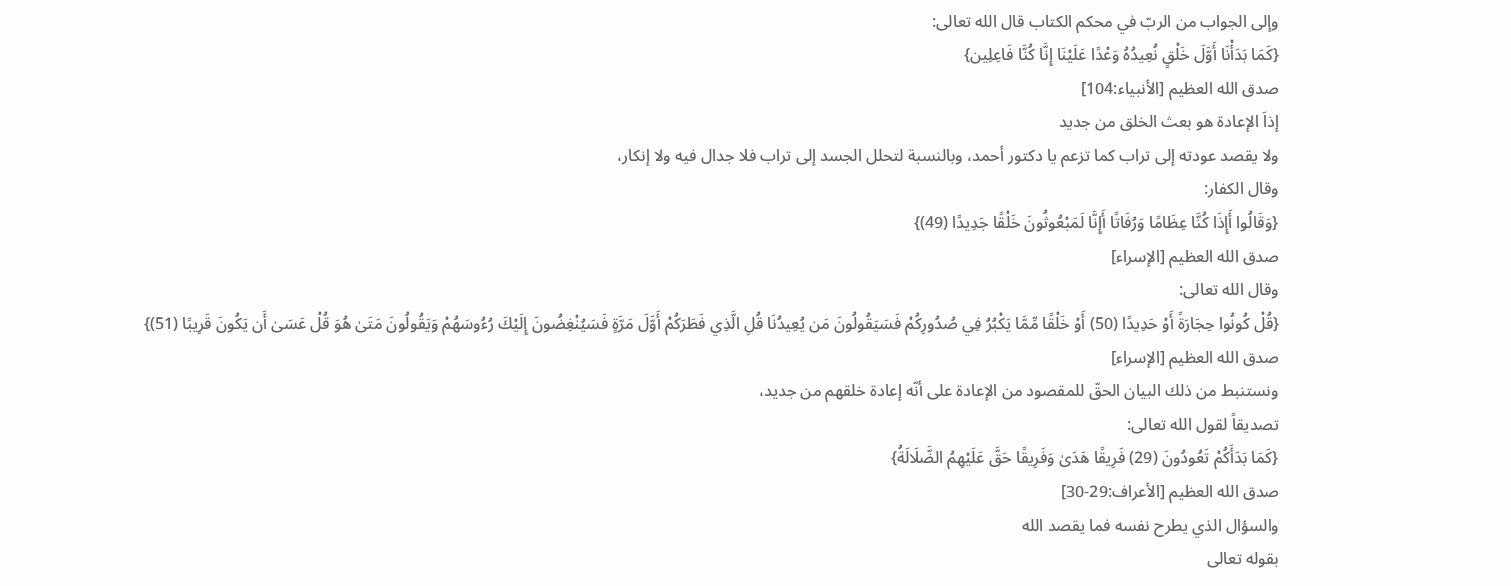وإلى الجواب من الربّ في محكم الكتاب قال الله تعالى:
{كَمَا بَدَأْنَا أَوَّلَ خَلْقٍ نُعِيدُهُ وَعْدًا عَلَيْنَا إِنَّا كُنَّا فَاعِلِين}
صدق الله العظيم [الأنبياء:104]
إذاَ الإعادة هو بعث الخلق من جديد
ولا يقصد عودته إلى تراب كما تزعم يا دكتور أحمد، وبالنسبة لتحلل الجسد إلى تراب فلا جدال فيه ولا إنكار،
وقال الكفار:
{وَقَالُوا أَإِذَا كُنَّا عِظَامًا وَرُ‌فَاتًا أَإِنَّا لَمَبْعُوثُونَ خَلْقًا جَدِيدًا (49)}
صدق الله العظيم [الإسراء]
وقال الله تعالى:
{قُلْ كُونُوا حِجَارَ‌ةً أَوْ حَدِيدًا (50) أَوْ خَلْقًا مِّمَّا يَكْبُرُ‌ فِي صُدُورِ‌كُمْ فَسَيَقُولُونَ مَن يُعِيدُنَا قُلِ الَّذِي فَطَرَ‌كُمْ أَوَّلَ مَرَّ‌ةٍ فَسَيُنْغِضُونَ إِلَيْكَ رُ‌ءُوسَهُمْ وَيَقُولُونَ مَتَىٰ هُوَ قُلْ عَسَىٰ أَن يَكُونَ قَرِ‌يبًا (51)}
صدق الله العظيم [الإسراء]
ونستنبط من ذلك البيان الحقّ للمقصود من الإعادة على أنّه إعادة خلقهم من جديد،
تصديقاً لقول الله تعالى:
{كَمَا بَدَأَكُمْ تَعُودُونَ (29) فَرِ‌يقًا هَدَىٰ وَفَرِ‌يقًا حَقَّ عَلَيْهِمُ الضَّلَالَةُ}
صدق الله العظيم [الأعراف:29-30]
والسؤال الذي يطرح نفسه فما يقصد الله
بقوله تعالى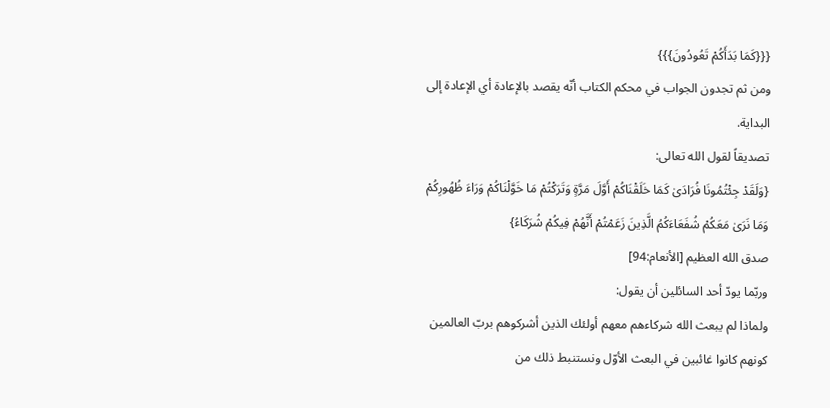{{{كَمَا بَدَأَكُمْ تَعُودُونَ}}}
ومن ثم تجدون الجواب في محكم الكتاب أنّه يقصد بالإعادة أي الإعادة إلى البداية.
تصديقاً لقول الله تعالى:
{وَلَقَدْ جِئْتُمُونَا فُرَادَىٰ كَمَا خَلَقْنَاكُمْ أَوَّلَ مَرَّةٍ وَتَرَكْتُمْ مَا خَوَّلْنَاكُمْ وَرَاءَ ظُهُورِكُمْ وَمَا نَرَىٰ مَعَكُمْ شُفَعَاءَكُمُ الَّذِينَ زَعَمْتُمْ أَنَّهُمْ فِيكُمْ شُرَكَاءُ}
صدق الله العظيم [الأنعام:94]
وربّما يودّ أحد السائلين أن يقول:
ولماذا لم يبعث الله شركاءهم معهم أولئك الذين أشركوهم بربّ العالمين كونهم كانوا غائبين في البعث الأوّل ونستنبط ذلك من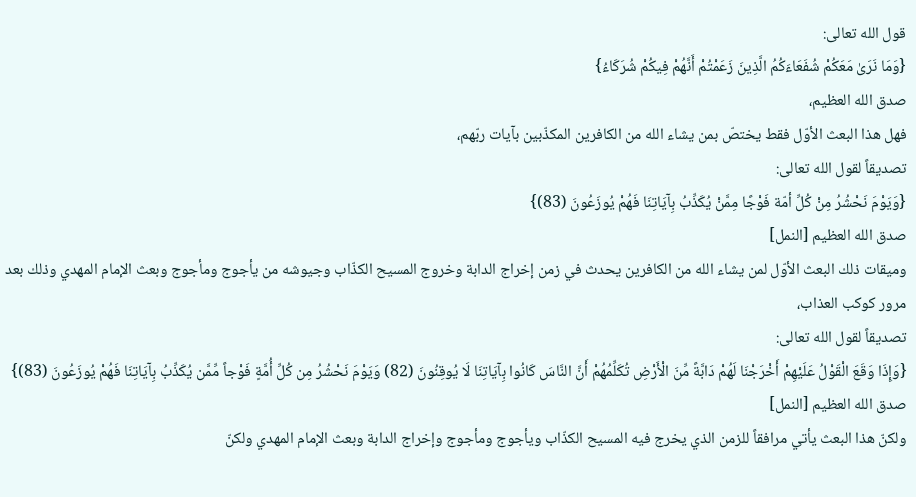قول الله تعالى:
{وَمَا نَرَىٰ مَعَكُمْ شُفَعَاءَكُمُ الَّذِينَ زَعَمْتُمْ أَنَّهُمْ فِيكُمْ شُرَكَاءُ}
صدق الله العظيم،
فهل هذا البعث الأوّل فقط يختصّ بمن يشاء الله من الكافرين المكذّبين بآيات ربّهم،
تصديقاً لقول الله تعالى:
{وَيَوْمَ نَحْشُرُ مِنْ كُلِّ أمّة فَوْجًا مِمَّنْ يُكَذِّبُ بِآيَاتِنَا فَهُمْ يُوزَعُونَ (83)}
صدق الله العظيم [النمل]
وميقات ذلك البعث الأوّل لمن يشاء الله من الكافرين يحدث في زمن إخراج الدابة وخروج المسيح الكذّاب وجيوشه من يأجوج ومأجوج وبعث الإمام المهدي وذلك بعد مرور كوكب العذاب،
تصديقاً لقول الله تعالى:
{وَإِذَا وَقَعَ الْقَوْلُ عَلَيْهِمْ أَخْرَجْنَا لَهُمْ دَابَّةً مِّنَ الْأَرْضِ تُكَلِّمُهُمْ أَنَّ النَّاسَ كَانُوا بِآيَاتِنَا لَا يُوقِنُونَ (82) وَيَوْمَ نَحْشُرُ مِن كُلِّ أُمَّةٍ فَوْجاً مِّمَّن يُكَذِّبُ بِآيَاتِنَا فَهُمْ يُوزَعُونَ (83)}
صدق الله العظيم [النمل]
ولكنّ هذا البعث يأتي مرافقاً للزمن الذي يخرج فيه المسيح الكذّاب ويأجوج ومأجوج وإخراج الدابة وبعث الإمام المهدي ولكنّ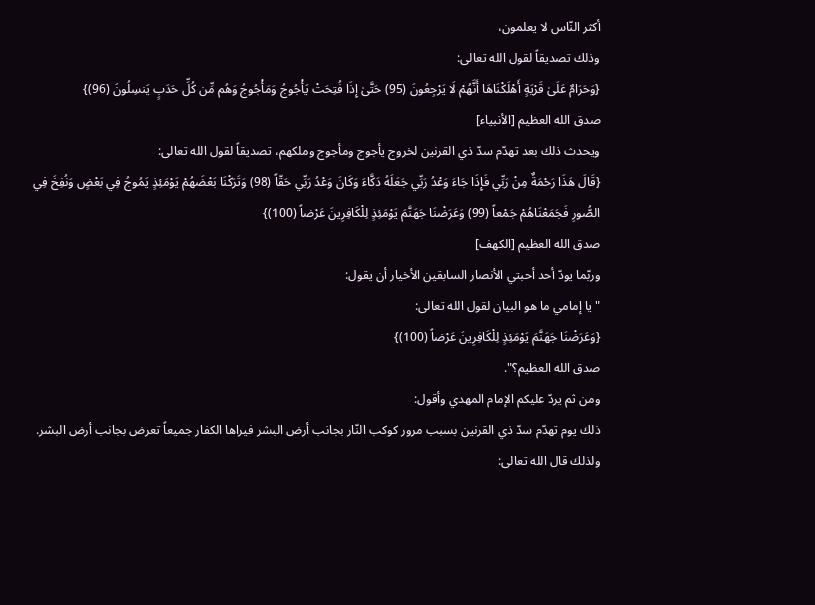أكثر النّاس لا يعلمون،
وذلك تصديقاً لقول الله تعالى:
{وَحَرَ‌امٌ عَلَىٰ قَرْ‌يَةٍ أَهْلَكْنَاهَا أَنَّهُمْ لَا يَرْ‌جِعُونَ (95) حَتَّىٰ إِذَا فُتِحَتْ يَأْجُوجُ وَمَأْجُوجُ وَهُم مِّن كُلِّ حَدَبٍ يَنسِلُونَ (96)}
صدق الله العظيم [الأنبياء]
ويحدث ذلك بعد تهدّم سدّ ذي القرنين لخروج يأجوج ومأجوج وملكهم، تصديقاً لقول الله تعالى:
{قَالَ هَذَا رَحْمَةٌ مِنْ رَبِّي فَإِذَا جَاءَ وَعْدُ رَبِّي جَعَلَهُ دَكَّاءَ وَكَانَ وَعْدُ رَبِّي حَقّاً (98) وَتَرَكْنَا بَعْضَهُمْ يَوْمَئِذٍ يَمُوجُ فِي بَعْضٍ وَنُفِخَ فِي الصُّورِ فَجَمَعْنَاهُمْ جَمْعاً (99) وَعَرَضْنَا جَهَنَّمَ يَوْمَئِذٍ لِلْكَافِرِينَ عَرْضاً (100)}
صدق الله العظيم [الكهف]
وربّما يودّ أحد أحبتي الأنصار السابقين الأخيار أن يقول:
"يا إمامي ما هو البيان لقول الله تعالى:
{وَعَرَضْنَا جَهَنَّمَ يَوْمَئِذٍ لِلْكَافِرِينَ عَرْضاً (100)}
صدق الله العظيم؟".
ومن ثم يردّ عليكم الإمام المهدي وأقول:
ذلك يوم تهدّم سدّ ذي القرنين بسبب مرور كوكب النّار بجانب أرض البشر فيراها الكفار جميعاً تعرض بجانب أرض البشر.
ولذلك قال الله تعالى: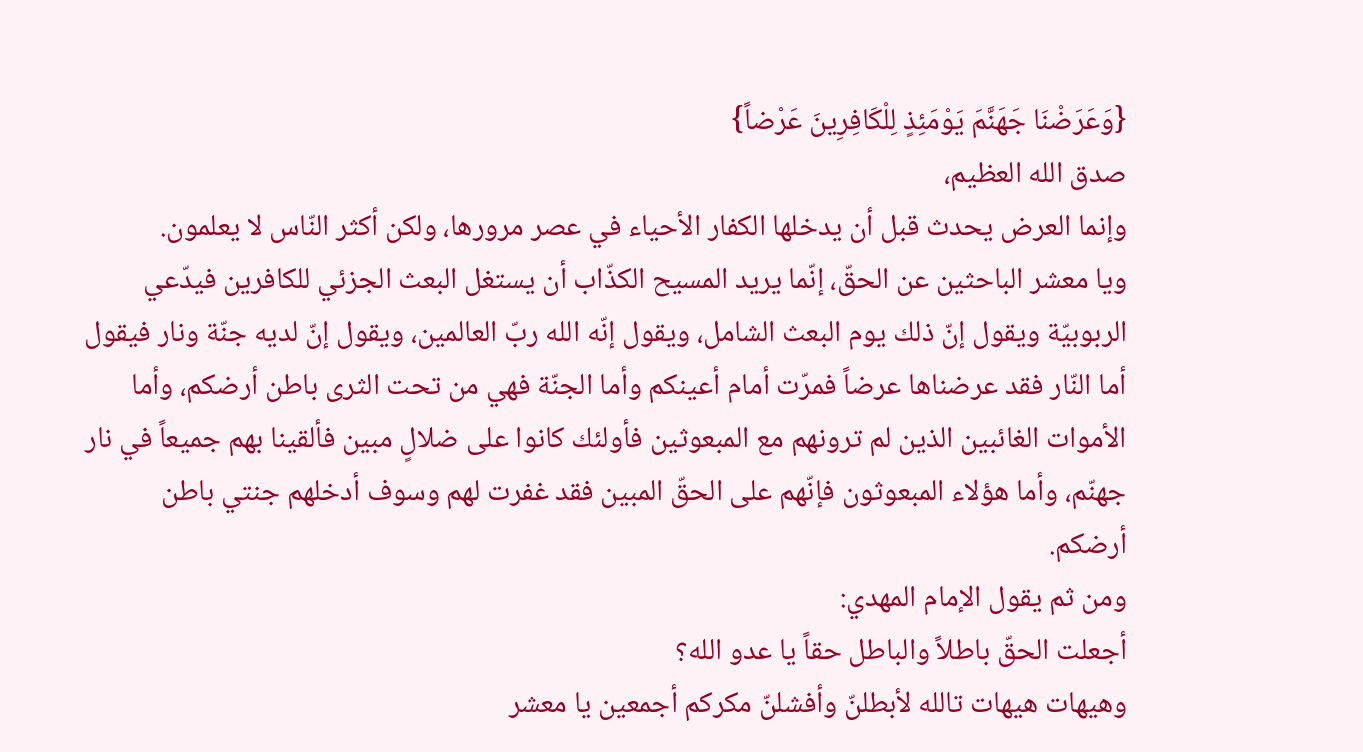{وَعَرَضْنَا جَهَنَّمَ يَوْمَئِذٍ لِلْكَافِرِينَ عَرْضاً}
صدق الله العظيم،
وإنما العرض يحدث قبل أن يدخلها الكفار الأحياء في عصر مرورها، ولكن أكثر النّاس لا يعلمون.
ويا معشر الباحثين عن الحقّ، إنّما يريد المسيح الكذّاب أن يستغل البعث الجزئي للكافرين فيدّعي الربوبيّة ويقول إنّ ذلك يوم البعث الشامل، ويقول إنّه الله ربّ العالمين، ويقول إنّ لديه جنّة ونار فيقول أما النّار فقد عرضناها عرضاً فمرّت أمام أعينكم وأما الجنّة فهي من تحت الثرى باطن أرضكم، وأما الأموات الغائبين الذين لم ترونهم مع المبعوثين فأولئك كانوا على ضلالٍ مبين فألقينا بهم جميعاً في نار جهنّم، وأما هؤلاء المبعوثون فإنّهم على الحقّ المبين فقد غفرت لهم وسوف أدخلهم جنتي باطن أرضكم.
ومن ثم يقول الإمام المهدي:
أجعلت الحقّ باطلاً والباطل حقاً يا عدو الله؟
وهيهات هيهات تالله لأبطلنّ وأفشلنّ مكركم أجمعين يا معشر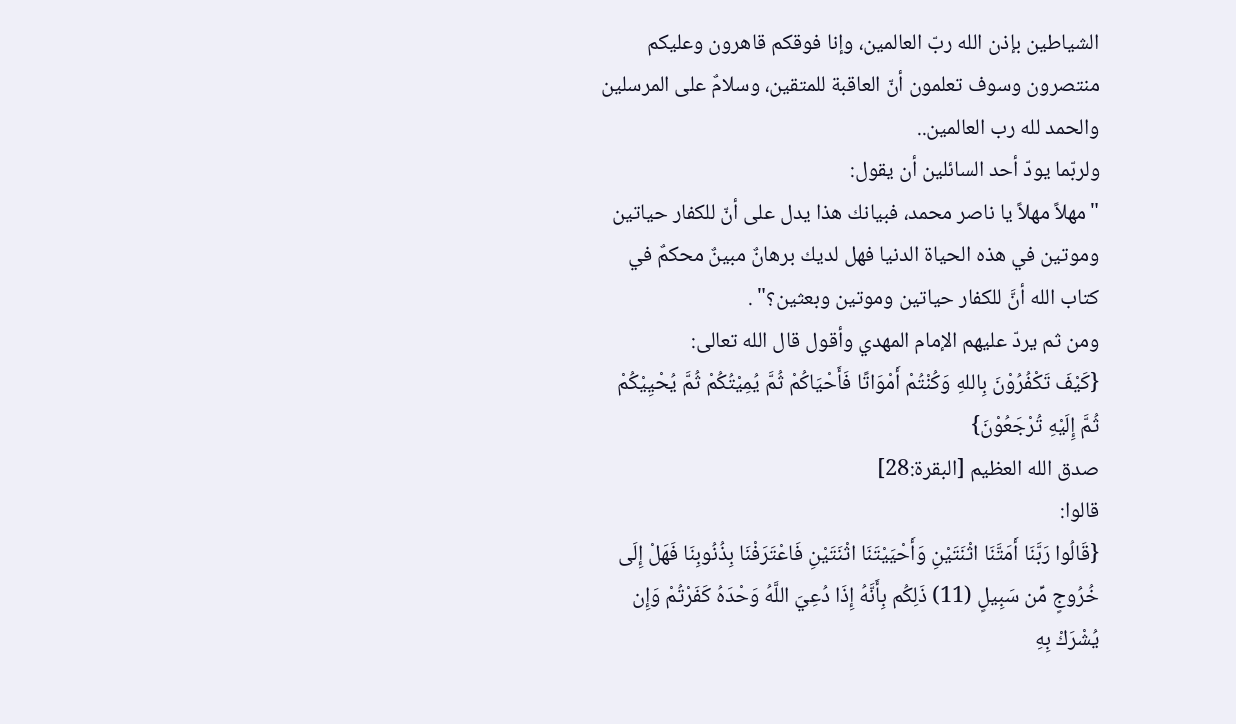الشياطين بإذن الله ربّ العالمين، وإنا فوقكم قاهرون وعليكم منتصرون وسوف تعلمون أنّ العاقبة للمتقين، وسلامٌ على المرسلين والحمد لله رب العالمين..
ولربّما يودّ أحد السائلين أن يقول:
"مهلاً مهلاً يا ناصر محمد، فبيانك هذا يدل على أنّ للكفار حياتين وموتين في هذه الحياة الدنيا فهل لديك برهانٌ مبينٌ محكمٌ في كتاب الله أنَّ للكفار حياتين وموتين وبعثين؟" .
ومن ثم يردّ عليهم الإمام المهدي وأقول قال الله تعالى:
{كَيْفَ تَكْفُرُوْنَ بِاللهِ وَكُنْتُمْ أَمْوَاتًا فَأَحْيَاكُمْ ثُمَّ يُمِيْتُكُمْ ثُمَّ يُحْيِيْكُمْ ثُمَّ إِلَيْهِ تُرْجَعُوْنَ}
صدق الله العظيم [البقرة:28]
قالوا:
{قَالُوا رَبَّنَا أَمَتَّنَا اثْنَتَيْنِ وَأَحْيَيْتَنَا اثْنَتَيْنِ فَاعْتَرَفْنَا بِذُنُوبِنَا فَهَلْ إِلَى خُرُوجٍ مِّن سَبِيلٍ (11) ذَلِكُم بِأَنَّهُ إِذَا دُعِيَ اللَّهُ وَحْدَهُ كَفَرْتُمْ وَإِن يُشْرَكْ بِهِ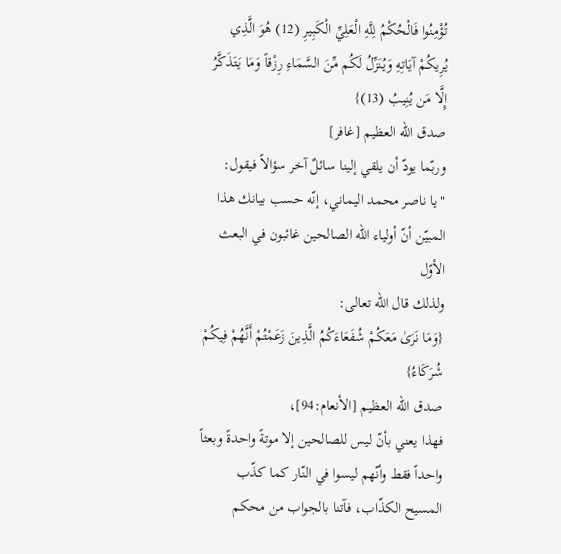تُؤْمِنُوا فَالْحُكْمُ لِلَّهِ الْعَلِيِّ الْكَبِيرِ (12) هُوَ الَّذِي يُرِيكُمْ آيَاتِهِ وَيُنَزِّلُ لَكُم مِّنَ السَّمَاءِ رِزْقاً وَمَا يَتَذَكَّرُ إِلَّا مَن يُنِيبُ (13)}
صدق الله العظيم [غافر]
وربّما يودّ أن يلقي إلينا سائلٌ آخر سؤالاً فيقول:
"يا ناصر محمد اليماني، إنّه حسب بيانك هذا المبيّن أنّ أولياء الله الصالحين غائبون في البعث الأوّل
ولذلك قال الله تعالى:
{وَمَا نَرَىٰ مَعَكُمْ شُفَعَاءَكُمُ الَّذِينَ زَعَمْتُمْ أَنَّهُمْ فِيكُمْ شُرَكَاءُ}
صدق الله العظيم [الأنعام:94]،
فهذا يعني بأنّ ليس للصالحين إلا موتةً واحدةً وبعثاً واحداً فقط وأنّهم ليسوا في النّار كما كذّب المسيح الكذّاب، فآتنا بالجواب من محكم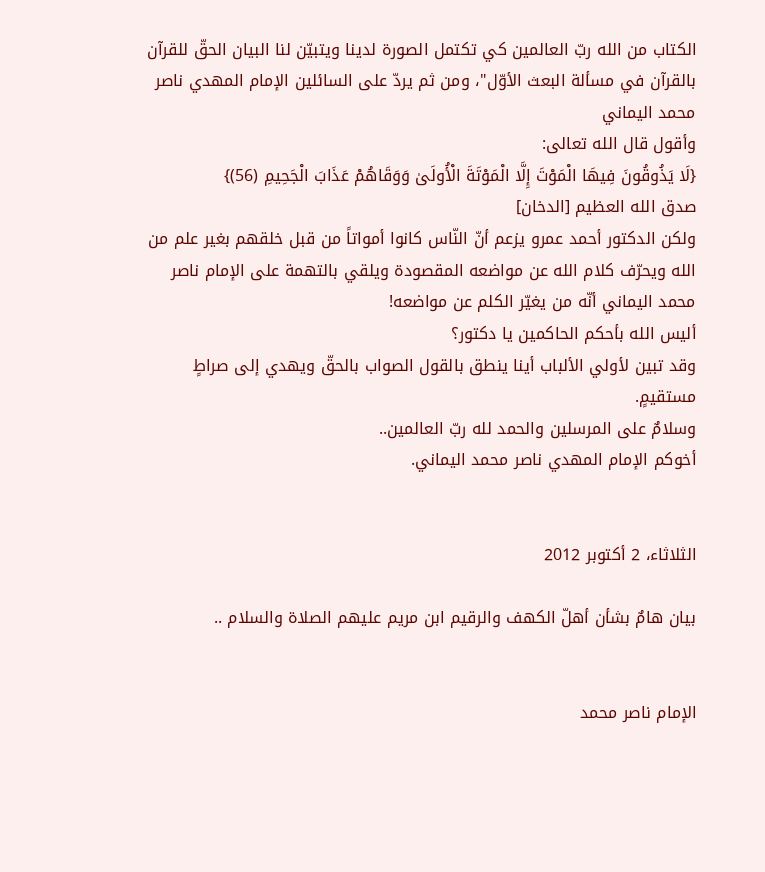الكتاب من الله ربّ العالمين كي تكتمل الصورة لدينا ويتبيّن لنا البيان الحقّ للقرآن بالقرآن في مسألة البعث الأوّل"، ومن ثم يردّ على السائلين الإمام المهدي ناصر محمد اليماني
وأقول قال الله تعالى:
{لَا يَذُوقُونَ فِيهَا الْمَوْتَ إِلَّا الْمَوْتَةَ الْأُولَىٰ وَوَقَاهُمْ عَذَابَ الْجَحِيمِ (56)}
صدق الله العظيم [الدخان]
ولكن الدكتور أحمد عمرو يزعم أنّ النّاس كانوا أمواتاً من قبل خلقهم بغير علم من الله ويحرّف كلام الله عن مواضعه المقصودة ويلقي بالتهمة على الإمام ناصر محمد اليماني أنّه من يغيّر الكلم عن مواضعه!
أليس الله بأحكم الحاكمين يا دكتور؟
وقد تبين لأولي الألباب أينا ينطق بالقول الصواب بالحقّ ويهدي إلى صراطٍ مستقيمٍ.
وسلامٌ على المرسلين والحمد لله ربّ العالمين..
أخوكم الإمام المهدي ناصر محمد اليماني.


الثلاثاء، 2 أكتوبر 2012

بيان هامٌ بشأن أهلّ الكهف والرقيم ابن مريم عليهم الصلاة والسلام ..


الإمام ناصر محمد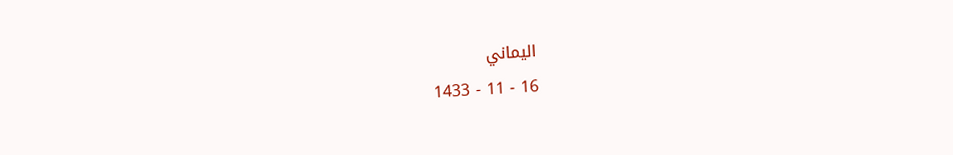اليماني
16 - 11 - 1433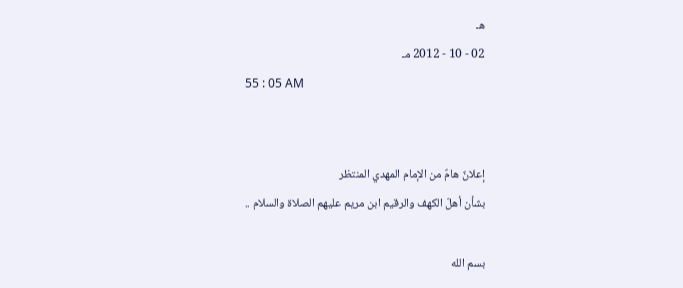هـ
02 - 10 - 2012 مـ
55 : 05 AM


إعلانٌ هامٌ من الإمام المهدي المنتظر
بشأن أهلّ الكهف والرقيم ابن مريم عليهم الصلاة والسلام ..

بسم الله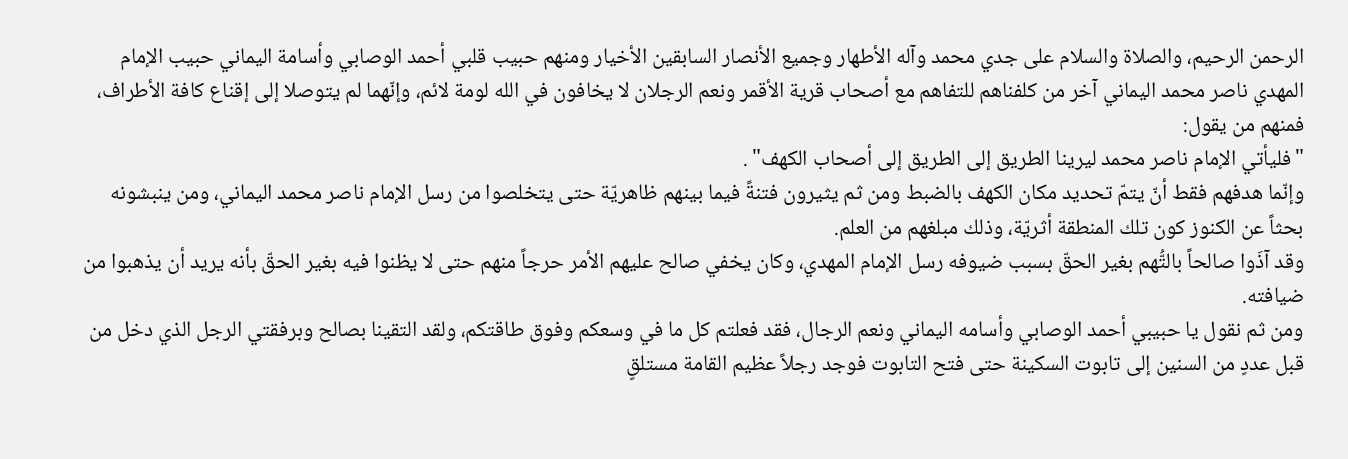الرحمن الرحيم، والصلاة والسلام على جدي محمد وآله الأطهار وجميع الأنصار السابقين الأخيار ومنهم حبيب قلبي أحمد الوصابي وأسامة اليماني حبيب الإمام المهدي ناصر محمد اليماني آخر من كلفناهم للتفاهم مع أصحاب قرية الأقمر ونعم الرجلان لا يخافون في الله لومة لائم، وإنّهما لم يتوصلا إلى إقناع كافة الأطراف،
فمنهم من يقول:
"فليأتي الإمام ناصر محمد ليرينا الطريق إلى الطريق إلى أصحاب الكهف" .
وإنّما هدفهم فقط أنّ يتمّ تحديد مكان الكهف بالضبط ومن ثم يثيرون فتنةً فيما بينهم ظاهريّة حتى يتخلصوا من رسل الإمام ناصر محمد اليماني، ومن ينبشونه بحثاً عن الكنوز كون تلك المنطقة أثريّة، وذلك مبلغهم من العلم.
وقد آذَوا صالحاً بالتُّهم بغير الحقّ بسبب ضيوفه رسل الإمام المهدي، وكان يخفي صالح عليهم الأمر حرجاً منهم حتى لا يظنوا فيه بغير الحقّ بأنه يريد أن يذهبوا من ضيافته.
ومن ثم نقول يا حبيبي أحمد الوصابي وأسامه اليماني ونعم الرجال، فقد فعلتم كل ما في وسعكم وفوق طاقتكم، ولقد التقينا بصالح وبرفقتي الرجل الذي دخل من قبل عددٍ من السنين إلى تابوت السكينة حتى فتح التابوت فوجد رجلاً عظيم القامة مستلقٍ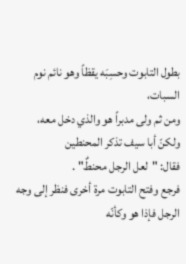بطول التابوت وحسِبَه يقظاً وهو نائم نوم السبات،
ومن ثم ولى مدبراً هو والذي دخل معه،
ولكنّ أبا سيف تذكر المحنطين
فقال: "لعل الرجل محنطٌ" .
فرجع وفتح التابوت مرة أخرى فنظر إلى وجه الرجل فإذا هو وكأنّه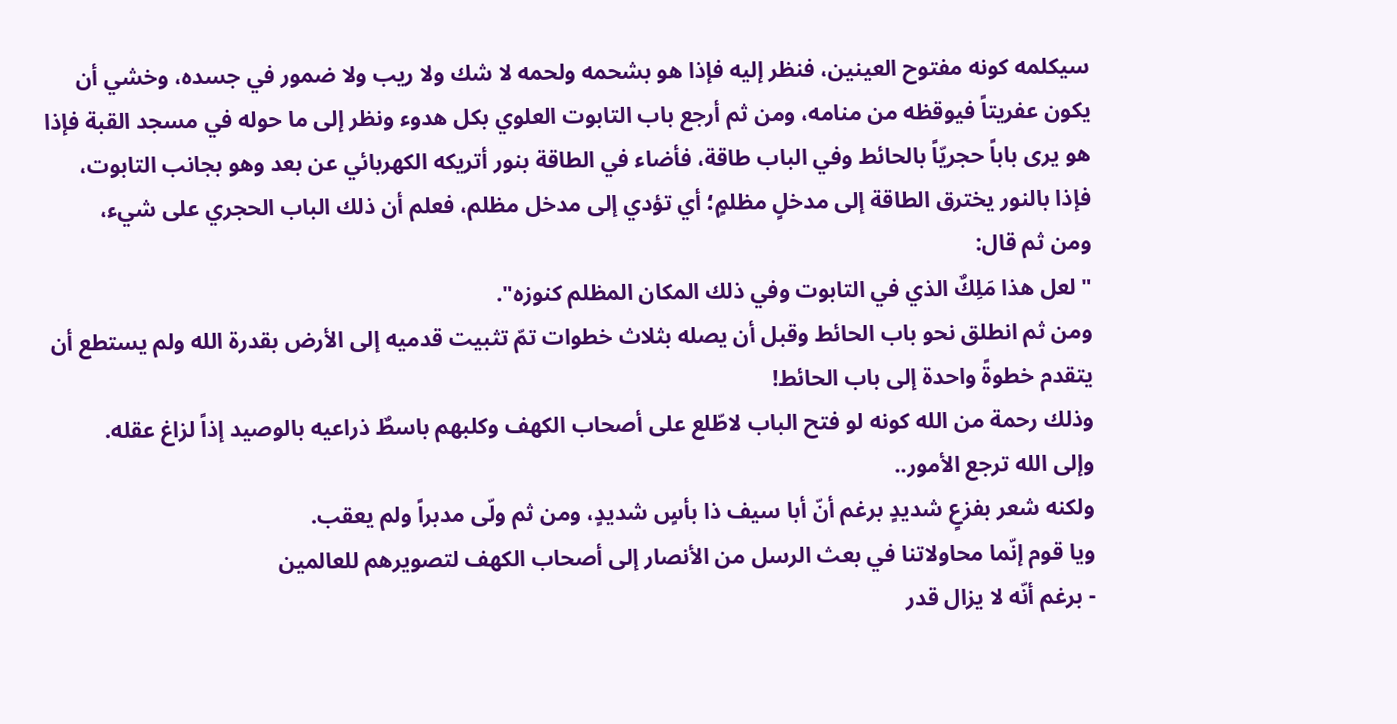سيكلمه كونه مفتوح العينين، فنظر إليه فإذا هو بشحمه ولحمه لا شك ولا ريب ولا ضمور في جسده، وخشي أن يكون عفريتاً فيوقظه من منامه، ومن ثم أرجع باب التابوت العلوي بكل هدوء ونظر إلى ما حوله في مسجد القبة فإذا هو يرى باباً حجريّاً بالحائط وفي الباب طاقة، فأضاء في الطاقة بنور أتريكه الكهربائي عن بعد وهو بجانب التابوت، فإذا بالنور يخترق الطاقة إلى مدخلٍ مظلمٍ؛ أي تؤدي إلى مدخل مظلم، فعلم أن ذلك الباب الحجري على شيء،
ومن ثم قال:
"لعل هذا مَلِكٌ الذي في التابوت وفي ذلك المكان المظلم كنوزه".
ومن ثم انطلق نحو باب الحائط وقبل أن يصله بثلاث خطوات تمّ تثبيت قدميه إلى الأرض بقدرة الله ولم يستطع أن يتقدم خطوةً واحدة إلى باب الحائط!
وذلك رحمة من الله كونه لو فتح الباب لاطّلع على أصحاب الكهف وكلبهم باسطٌ ذراعيه بالوصيد إذاً لزاغ عقله.
وإلى الله ترجع الأمور..
ولكنه شعر بفزعٍ شديدٍ برغم أنّ أبا سيف ذا بأسٍ شديدٍ، ومن ثم ولّى مدبراً ولم يعقب.
ويا قوم إنّما محاولاتنا في بعث الرسل من الأنصار إلى أصحاب الكهف لتصويرهم للعالمين
- برغم أنّه لا يزال قدر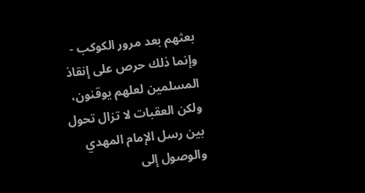بعثهم بعد مرور الكوكب -
وإنما ذلك حرص على إنقاذ المسلمين لعلهم يوقنون، ولكن العقبات لا تزال تحول بين رسل الإمام المهدي والوصول إلى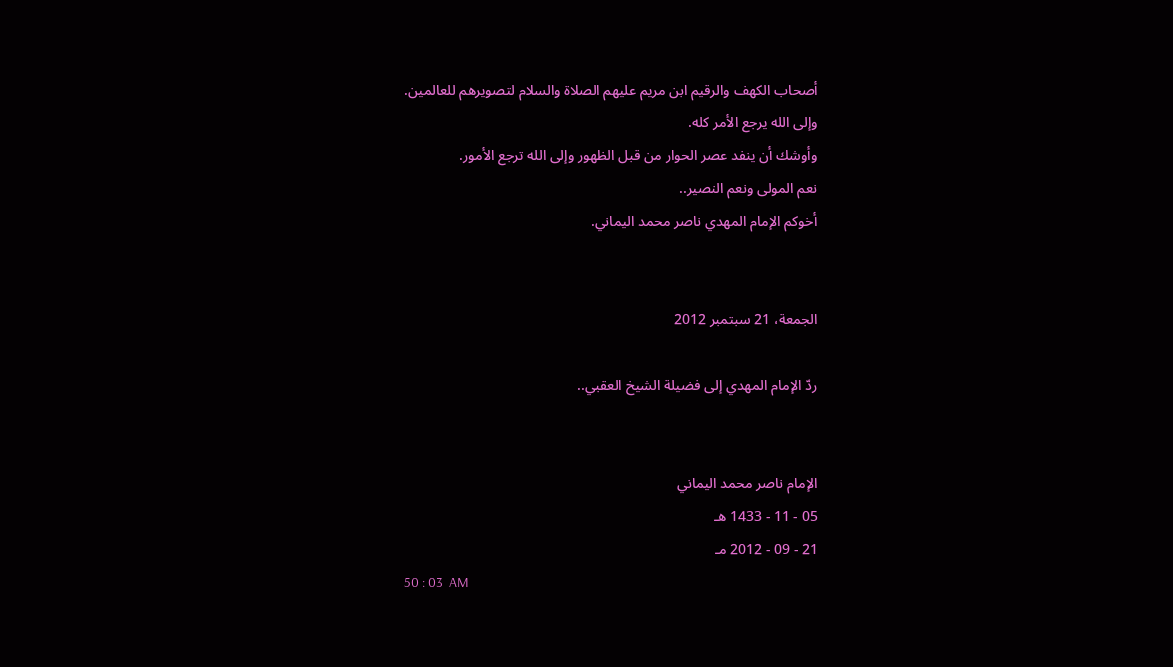أصحاب الكهف والرقيم ابن مريم عليهم الصلاة والسلام لتصويرهم للعالمين.
وإلى الله يرجع الأمر كله.
وأوشك أن ينفد عصر الحوار من قبل الظهور وإلى الله ترجع الأمور.
نعم المولى ونعم النصير..
أخوكم الإمام المهدي ناصر محمد اليماني.


الجمعة، 21 سبتمبر 2012

ردّ الإمام المهدي إلى فضيلة الشيخ العقبي..


الإمام ناصر محمد اليماني
05 - 11 - 1433 هـ
21 - 09 - 2012 مـ
50 : 03  AM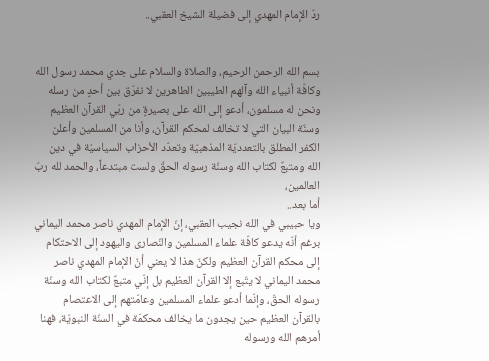ردّ الإمام المهدي إلى فضيلة الشيخ العقبي..


بسم الله الرحمن الرحيم، والصلاة والسلام على جدي محمد رسول الله وكافّة أنبياء الله وآلهم الطيبين الطاهرين لا نفرّق بين أحدٍ من رسله ونحن له مسلمون، أدعو إلى الله على بصيرةٍ من ربّي القرآن العظيم وسنّة البيان التي لا تخالف لمحكم القرآن، وأنا من المسلمين وأعلن الكفر المطلق بالتعدديّة المذهبيّة وتعدّد الأحزاب السياسيّة في دين الله ومتبعٌ لكتاب الله وسنّة رسوله الحقّ ولست مبتدعاً، والحمد لله ربّ العالمين،
أما بعد..
ويا حبيبي في الله نجيب العقبي، إنّ الإمام المهدي ناصر محمد اليماني برغم أنّه يدعو كافّة علماء المسلمين والنّصارى واليهود إلى الاحتكام إلى محكم القرآن العظيم ولكنّ هذا لا يعني أنّ الإمام المهدي ناصر محمد اليماني لا يتّبع إلا القرآن العظيم بل إنّي متبعٌ لكتاب الله وسنّة رسوله الحقّ، وإنّما أدعو علماء المسلمين وعامّتهم إلى الاعتصام بالقرآن العظيم حين يجدون ما يخالف محكمَة في السنّة النبويّة، فهنا أمرهم الله ورسوله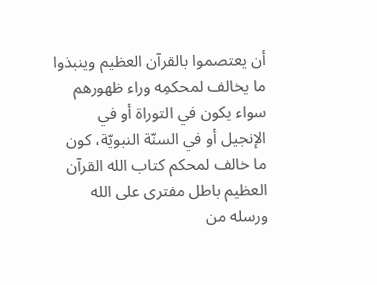أن يعتصموا بالقرآن العظيم وينبذوا ما يخالف لمحكمِه وراء ظهورهم سواء يكون في التوراة أو في الإنجيل أو في السنّة النبويّة، كون ما خالف لمحكم كتاب الله القرآن العظيم باطل مفترى على الله ورسله من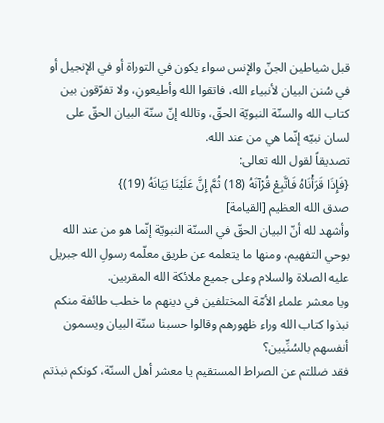قبل شياطين الجنّ والإنس سواء يكون في التوراة أو في الإنجيل أو في سُنن البيان لأنبياء الله، فاتقوا الله وأطيعونِ، ولا تفرّقون بين كتاب الله والسنّة النبويّة الحقّ، وتالله إنّ سنّة البيان الحقّ على لسان نبيّه إنّما هي من عند الله.
تصديقاً لقول الله تعالى:
{فَإِذَا قَرَأْنَاهُ فَاتَّبِعْ قُرْآنَهُ (18) ثُمَّ إِنَّ عَلَيْنَا بَيَانَهُ (19)}
صدق الله العظيم [القيامة]
وأشهد لله أنّ البيان الحقّ في السنّة النبويّة إنّما هو من عند الله بوحي التفهيم، ومنها ما يتعلمه عن طريق معلّمه رسولِ الله جبريل عليه الصلاة والسلام وعلى جميع ملائكة الله المقربين.
ويا معشر علماء الأمّة المختلفين في دينهم ما خطب طائفة منكم نبذوا كتاب الله وراء ظهورهم وقالوا حسبنا سنّة البيان ويسمون أنفسهم بالسُنِّيين؟
فقد ضللتم عن الصراط المستقيم يا معشر أهل السنّة، كونكم نبذتم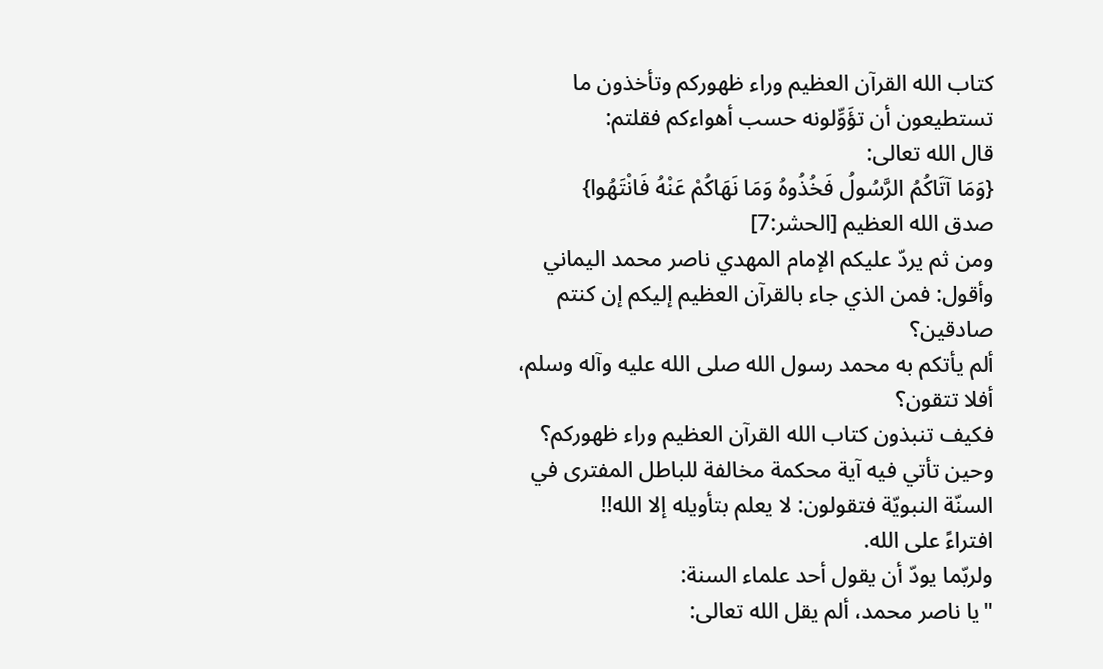كتاب الله القرآن العظيم وراء ظهوركم وتأخذون ما تستطيعون أن تؤَوِّلونه حسب أهواءكم فقلتم:
قال الله تعالى:
{وَمَا آتَاكُمُ الرَّسُولُ فَخُذُوهُ وَمَا نَهَاكُمْ عَنْهُ فَانْتَهُوا}
صدق الله العظيم [الحشر:7]
ومن ثم يردّ عليكم الإمام المهدي ناصر محمد اليماني وأقول: فمن الذي جاء بالقرآن العظيم إليكم إن كنتم صادقين؟
ألم يأتكم به محمد رسول الله صلى الله عليه وآله وسلم،
أفلا تتقون؟
فكيف تنبذون كتاب الله القرآن العظيم وراء ظهوركم؟
وحين تأتي فيه آية محكمة مخالفة للباطل المفترى في السنّة النبويّة فتقولون: لا يعلم بتأويله إلا الله!!
افتراءً على الله.
ولربّما يودّ أن يقول أحد علماء السنة:
"يا ناصر محمد، ألم يقل الله تعالى: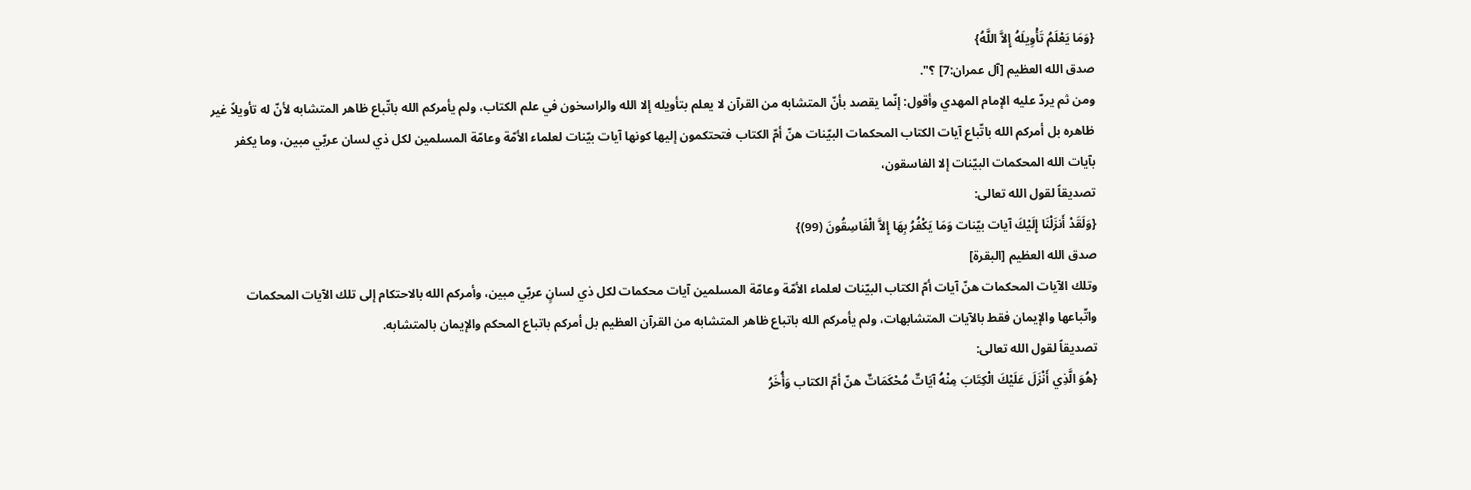{وَمَا يَعْلَمُ تَأْوِيلَهُ إِلاَّ اللَّهُ}
صدق الله العظيم [آل عمران:7] ؟".
ومن ثم يردّ عليه الإمام المهدي وأقول: إنّما يقصد بأنّ المتشابه من القرآن لا يعلم بتأويله إلا الله والراسخون في علم الكتاب، ولم يأمركم الله باتّباع ظاهر المتشابه لأنّ له تأويلاً غير ظاهره بل أمركم الله باتّباع آيات الكتاب المحكمات البيّنات هنّ أمّ الكتاب فتحتكمون إليها كونها آيات بيّنات لعلماء الأمّة وعامّة المسلمين لكل ذي لسان عربّي مبين، وما يكفر بآيات الله المحكمات البيّنات إلا الفاسقون،
تصديقاً لقول الله تعالى:
{وَلَقَدْ أَنزَلْنَا إِلَيْكَ آيات بيّنات وَمَا يَكْفُرُ بِهَا إِلاَّ الْفَاسِقُونَ (99)}
صدق الله العظيم [البقرة]
وتلك الآيات المحكمات هنّ آيات أمّ الكتاب البيّنات لعلماء الأمّة وعامّة المسلمين آيات محكمات لكل ذي لسانٍ عربّي مبين، وأمركم الله بالاحتكام إلى تلك الآيات المحكمات واتّباعها والإيمان فقط بالآيات المتشابهات، ولم يأمركم الله باتباع ظاهر المتشابه من القرآن العظيم بل أمركم باتباع المحكم والإيمان بالمتشابه.
تصديقاً لقول الله تعالى:
{هُوَ الَّذِي أَنْزَلَ عَلَيْكَ الْكِتَابَ مِنْهُ آيَاتٌ مُحْكَمَاتٌ هنّ أمّ الكتاب وَأُخَرُ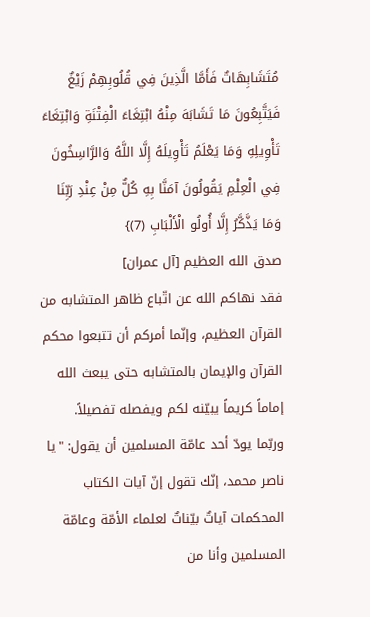مُتَشَابِهَاتٌ فَأَمَّا الَّذِينَ فِي قُلُوبِهِمْ زَيْغٌ فَيَتَّبِعُونَ مَا تَشَابَهَ مِنْهُ ابْتِغَاءَ الْفِتْنَةِ وَابْتِغَاءَ تَأْوِيلِهِ وَمَا يَعْلَمُ تَأْوِيلَهُ إِلَّا اللَّهُ وَالرَّاسِخُونَ فِي الْعِلْمِ يَقُولُونَ آمَنَّا بِهِ كُلٌّ مِنْ عِنْدِ رَبِّنَا وَمَا يَذَّكَّرُ إِلَّا أُولُو الْأَلْبَابِ (7)}
صدق الله العظيم [آل عمران]
فقد نهاكم الله عن اتّباع ظاهر المتشابه من القرآن العظيم، وإنّما أمركم أن تتبعوا محكم القرآن والإيمان بالمتشابه حتى يبعث الله إماماً كريماً يبيّنه لكم ويفصله تفصيلاً.
وربّما يودّ أحد عامّة المسلمين أن يقول: "يا ناصر محمد، إنّك تقول إنّ آيات الكتاب المحكمات آياتٌ بيّناتٌ لعلماء الأمّة وعامّة المسلمين وأنا من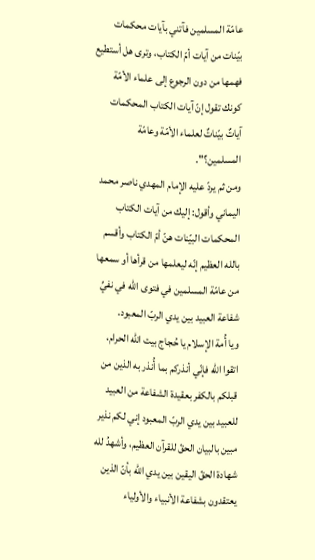عامّة المسلمين فآتني بآيات محكمات بيّنات من آيات أمّ الكتاب، وترى هل أستطيع فهمها من دون الرجوع إلى علماء الأمّة كونك تقول إنّ آيات الكتاب المحكمات آياتٌ بيّناتٌ لعلماء الأمّة وعامّة المسلمين؟".
ومن ثم يردّ عليه الإمام المهدي ناصر محمد اليماني وأقول: إليك من آيات الكتاب المحكمات البيّنات هنّ أمّ الكتاب وأقسم بالله العظيم إنّه ليعلمها من قرأها أو سمعها من عامّة المسلمين في فتوى الله في نفيِّ شفاعة العبيد بين يدي الربّ المعبود.
ويا أُمة الإسلام يا حُجاج بيت الله الحرام، اتقوا الله فإنّي أنذركم بما أُنذر به الذين من قبلكم بالكفر بعقيدة الشفاعة من العبيد للعبيد بين يدي الربّ المعبود إني لكم نذير مبين بالبيان الحقّ للقرآن العظيم، وأشهدُ لله شهادة الحقّ اليقين بين يدي الله بأنّ الذين يعتقدون بشفاعة الأنبياء والأولياء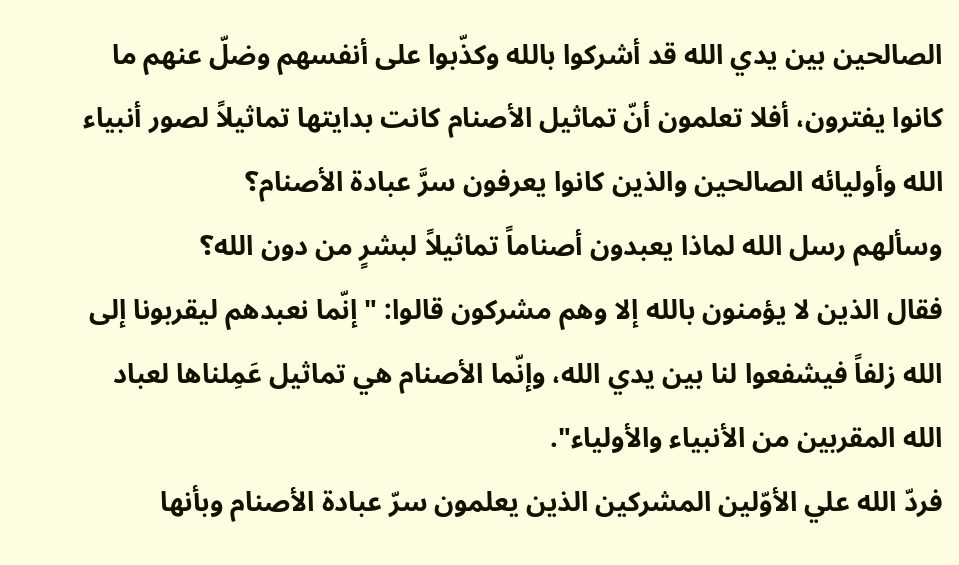الصالحين بين يدي الله قد أشركوا بالله وكذّبوا على أنفسهم وضلّ عنهم ما كانوا يفترون، أفلا تعلمون أنّ تماثيل الأصنام كانت بدايتها تماثيلاً لصور أنبياء الله وأوليائه الصالحين والذين كانوا يعرفون سرَّ عبادة الأصنام؟
وسألهم رسل الله لماذا يعبدون أصناماً تماثيلاً لبشرٍ من دون الله؟
فقال الذين لا يؤمنون بالله إلا وهم مشركون قالوا: "إنّما نعبدهم ليقربونا إلى الله زلفاً فيشفعوا لنا بين يدي الله، وإنّما الأصنام هي تماثيل عَمِلناها لعباد الله المقربين من الأنبياء والأولياء".
فردّ الله علي الأوّلين المشركين الذين يعلمون سرّ عبادة الأصنام وبأنها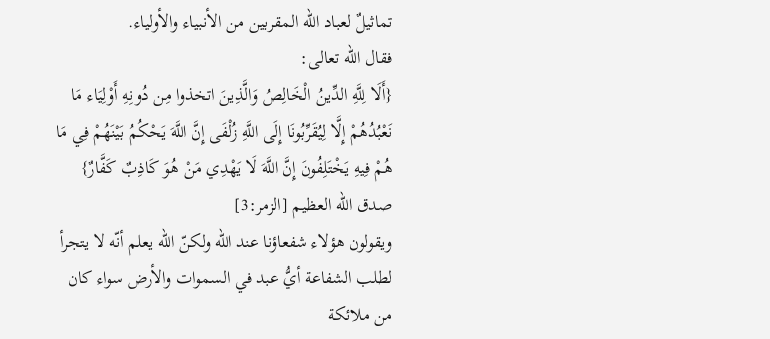تماثيلٌ لعباد الله المقربين من الأنبياء والأولياء.
فقال الله تعالى:
{أَلَا لِلَّهِ الدِّينُ الْخَالِصُ وَالَّذِينَ اتخذوا مِن دُونِهِ أَوْلِيَاء مَا نَعْبُدُهُمْ إِلَّا لِيُقَرِّبُونَا إِلَى اللَّهِ زُلْفَى إِنَّ اللَّهَ يَحْكُمُ بَيْنَهُمْ فِي مَا هُمْ فِيهِ يَخْتَلِفُونَ إِنَّ اللَّهَ لَا يَهْدِي مَنْ هُوَ كَاذِبٌ كَفَّارٌ}
صدق الله العظيم [الزمر:3]
ويقولون هؤلاء شفعاؤنا عند الله ولكنّ الله يعلم أنّه لا يتجرأ لطلب الشفاعة أيُّ عبد في السموات والأرض سواء كان من ملائكة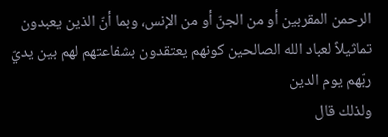الرحمن المقربين أو من الجنّ أو من الإنس، وبما أنّ الذين يعبدون تماثيلاً لعباد الله الصالحين كونهم يعتقدون بشفاعتهم لهم بين يديّ ربّهم يوم الدين
ولذلك قال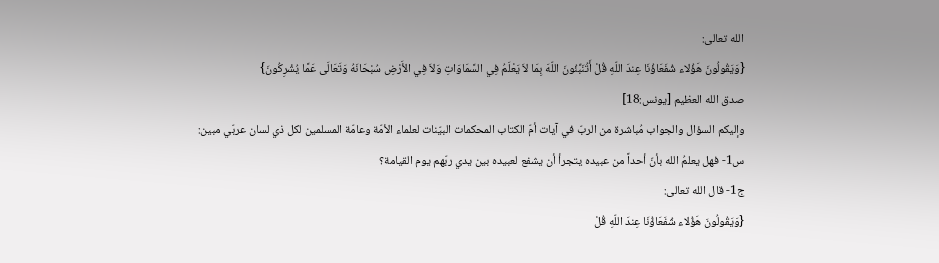الله تعالى:
{وَيَقُولُونَ هَؤُلاء شُفَعَاؤُنَا عِندَ اللّهِ قُلْ أَتُنَبِّئُونَ اللّهَ بِمَا لاَ يَعْلَمُ فِي السَّمَاوَاتِ وَلاَ فِي الأَرْضِ سُبْحَانَهُ وَتَعَالَى عَمَّا يُشْرِكُونَ}
صدق الله العظيم [يونس:18]
وإليكم السؤال والجواب مُباشرة من الربّ في آيات أمّ الكتاب المحكمات البيّنات لعلماء الأمّة وعامّة المسلمين لكل ذي لسان عربّي مبين:
س1- فهل يعلمُ الله بأنّ أحداً من عبيده يتجرأ أن يشفع لعبيده بين يدي ربّهم يوم القيامة؟
ج1- قال الله تعالى:
{وَيَقُولُونَ هَؤُلاء شُفَعَاؤُنَا عِندَ اللّهِ قُلْ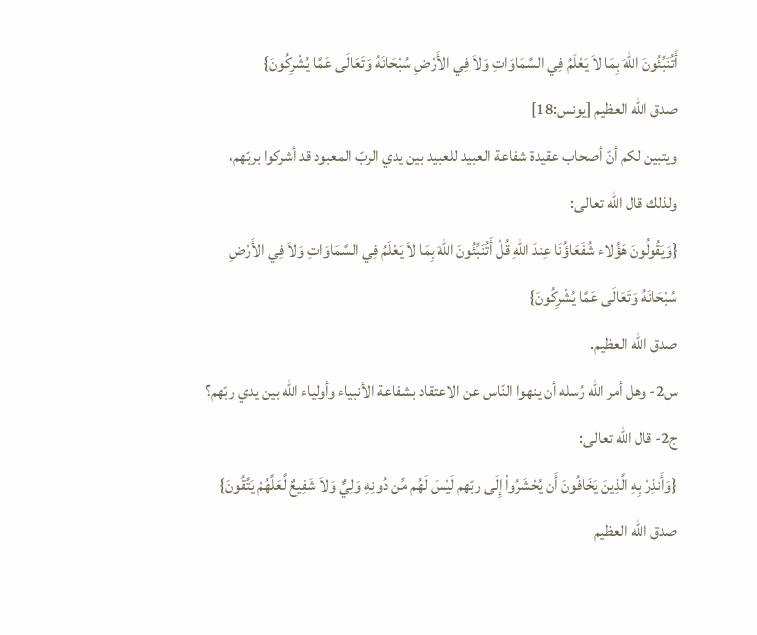أَتُنَبِّئُونَ اللّهَ بِمَا لاَ يَعْلَمُ فِي السَّمَاوَاتِ وَلاَ فِي الأَرْضِ سُبْحَانَهُ وَتَعَالَى عَمَّا يُشْرِكُونَ}
صدق الله العظيم [يونس:18]
ويتبين لكم أنّ أصحاب عقيدة شفاعة العبيد للعبيد بين يدي الربّ المعبود قد أشركوا بربّهم،
ولذلك قال الله تعالى:
{وَيَقُولُونَ هَؤُلاء شُفَعَاؤُنَا عِندَ اللّهِ قُلْ أَتُنَبِّئُونَ اللّهَ بِمَا لاَ يَعْلَمُ فِي السَّمَاوَاتِ وَلاَ فِي الأَرْضِ سُبْحَانَهُ وَتَعَالَى عَمَّا يُشْرِكُونَ}
صدق الله العظيم.
س2- وهل أمر الله رُسله أن ينهوا النّاس عن الاعتقاد بشفاعة الأنبياء وأولياء الله بين يدي ربّهم؟
ج2- قال الله تعالى:
{وَأَنذِرْ بِهِ الَّذِينَ يَخَافُونَ أَن يُحْشَرُواْ إِلَى ربّهم لَيْسَ لَهُم مِّن دُونِهِ وَلِيٌّ وَلاَ شَفِيعٌ لَّعَلَّهُمْ يَتَّقُونَ}
صدق الله العظيم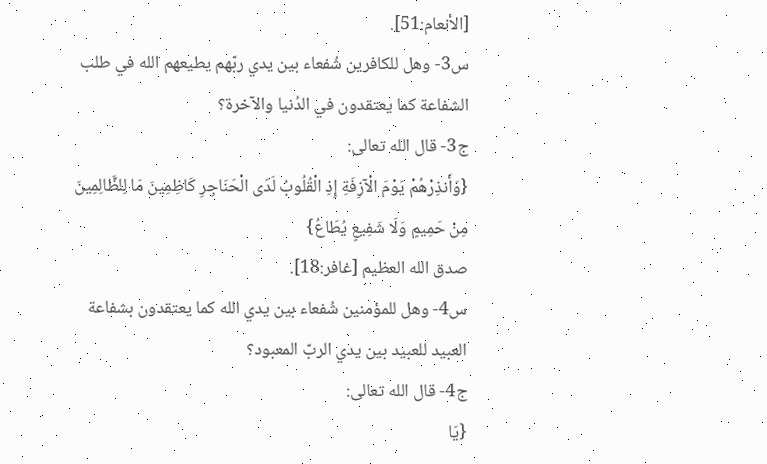[الأنعام:51].
س3- وهل للكافرين شُفعاء بين يدي ربّهم يطيعهم الله في طلب الشفاعة كما يعتقدون في الدُنيا والآخرة؟
ج3- قال الله تعالى:
{وَأَنذِرْهُمْ يَوْمَ الْآزِفَةِ إِذِ الْقُلُوبُ لَدَى الْحَنَاجِرِ كَاظِمِينَ مَا لِلظَّالِمِينَ مِنْ حَمِيمٍ وَلَا شَفِيعٍ يُطَاعُ}
صدق الله العظيم [غافر:18].
س4- وهل للمؤمنين شُفعاء بين يدي الله كما يعتقدون بشفاعة العبيد للعبيد بين يدي الربّ المعبود؟
ج4- قال الله تعالى:
{يَا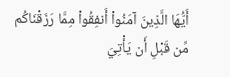أَيُّهَا الَّذِينَ آمَنُواْ أَنفِقُواْ مِمَّا رَزَقْنَاكُم مِّن قَبْلِ أَن يَأْتِيَ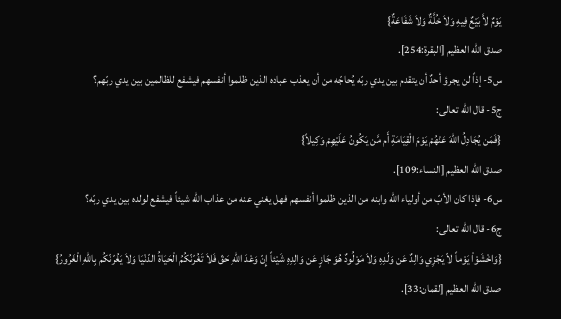يَوْمٌ لاَّ بَيْعٌ فِيهِ وَلاَ خُلَّةٌ وَلاَ شَفَاعَةٌ}
صدق الله العظيم [البقرة:254].
س5- إذاً لن يجرؤ أحدٌ أن يتقدم بين يدي ربّه يُحاجّه من أن يعذب عباده الذين ظلموا أنفسهم فيشفع للظالمين بين يدي ربّهم؟
ج5- قال الله تعالى:
{فَمَن يُجَادِلُ اللّهَ عَنْهُمْ يَوْمَ الْقِيَامَةِ أَم مَّن يَكُونُ عَلَيْهِمْ وَكِيلاً}
صدق الله العظيم [النساء:109].
س6- فإذا كان الأبّ من أولياء الله وابنه من الذين ظلموا أنفسهم فهل يغني عنه من عذاب الله شيئاً فيشفع لولده بين يدي ربّه؟
ج6- قال الله تعالى:
{وَاخْشَوْاْ يَوْماً لاّ يَجْزِي وَالِدٌ عَن وَلَدِهِ وَلاَ مَوْلُودٌ هُوَ جَازٍ عَن وَالِدِهِ شَيْئاً إِنّ وَعْدَ اللّهِ حَقّ فَلاَ تَغُرّنّكُمُ الْحَيَاةُ الدّنْيَا وَلاَ يَغُرّنّكُم بِاللّهِ الْغَرُورُ}
صدق الله العظيم [لقمان:33].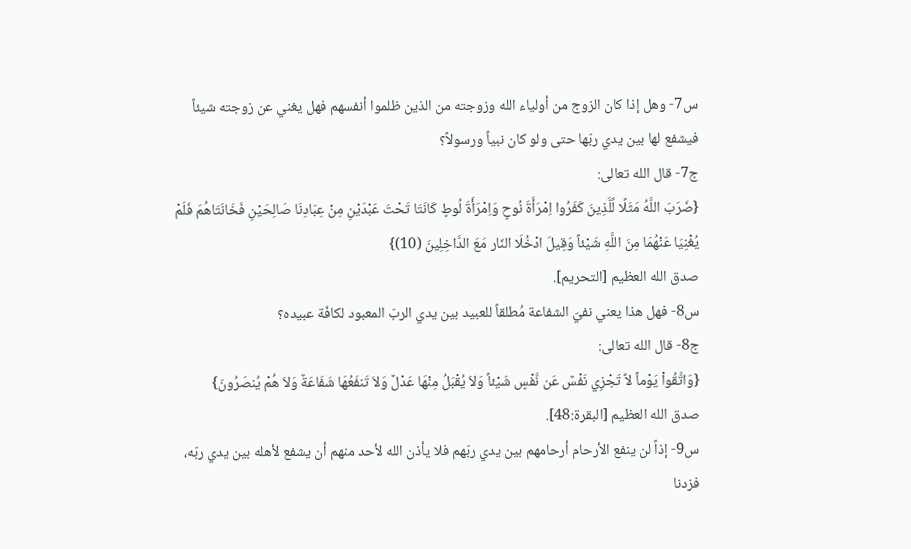س7- وهل إذا كان الزوج من أولياء الله وزوجته من الذين ظلموا أنفسهم فهل يغني عن زوجته شيئاً فيشفع لها بين يدي ربّها حتى ولو كان نبياً ورسولاً؟
ج7- قال الله تعالى:
{ضَرَبَ اللَّهُ مَثَلًا لِّلَّذِينَ كَفَرُوا اِمْرَأَةَ نُوحٍ وَاِمْرَأَةَ لُوطٍ كَانَتَا تَحْتَ عَبْدَيْنِ مِنْ عِبَادِنَا صَالِحَيْنِ فَخَانَتَاهُمَ فَلَمْ يُغْنِيَا عَنْهُمَا مِنَ اللَّهِ شَيْئاً وَقِيلَ ادْخُلَا النّار مَعَ الدَّاخِلِينَ (10)}
صدق الله العظيم [التحريم].
س8- فهل هذا يعني نفيّ الشفاعة مُطلقاً للعبيد بين يدي الربّ المعبود لكافّة عبيده؟
ج8- قال الله تعالى:
{وَاتَّقُواْ يَوْماً لاَّ تَجْزِي نَفْسٌ عَن نَّفْسٍ شَيْئاً وَلاَ يُقْبَلُ مِنْهَا عَدْلٌ وَلاَ تَنفَعُهَا شَفَاعَةٌ وَلاَ هُمْ يُنصَرُونَ}
صدق الله العظيم [البقرة:48].
س9- إذاً لن ينفع الأرحام أرحامهم بين يدي ربّهم فلا يأذن الله لأحد منهم أن يشفع لأهله بين يدي ربّه، فزدنا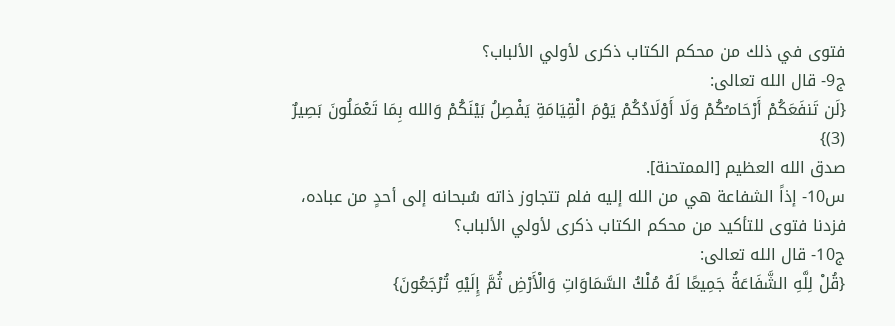فتوى في ذلك من محكم الكتاب ذكرى لأولي الألباب؟
ج9- قال الله تعالى:
{لَن تَنفَعَكُمْ أَرْحَامـُكُمْ وَلَا أَوْلَادُكُمْ يَوْمَ الْقِيَامَةِ يَفْصِلُ بَيْنَكُمْ وَالله بِمَا تَعْمَلُونَ بَصِيرٌ (3)}
صدق الله العظيم [الممتحنة].
س10- إذاً الشفاعة هي من الله إليه فلم تتجاوز ذاته سُبحانه إلى أحدٍ من عباده، فزدنا فتوى للتأكيد من محكم الكتاب ذكرى لأولي الألباب؟
ج10- قال الله تعالى:
{قُلْ لِلَّهِ الشَّفَاعَةُ جَمِيعًا لَهُ مُلْكُ السَّمَاوَاتِ وَالْأَرْضِ ثُمَّ إِلَيْهِ تُرْجَعُونَ}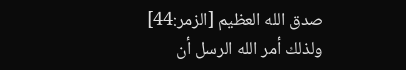صدق الله العظيم [الزمر:44]
ولذلك أمر الله الرسل أن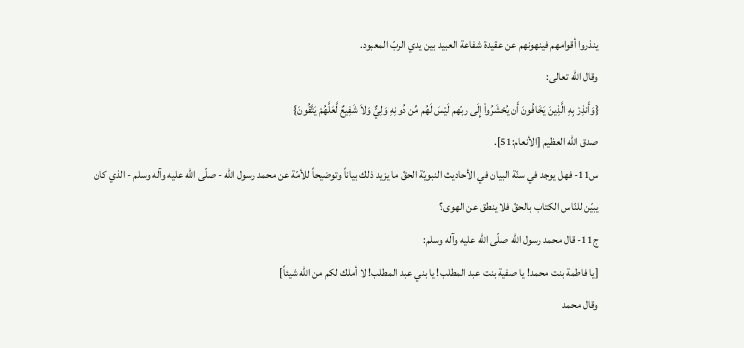ينذروا أقوامهم فينهونهم عن عقيدة شفاعة العبيد بين يدي الربّ المعبود.
وقال الله تعالى:
{وَأَنذِرْ بِهِ الَّذِينَ يَخَافُونَ أَن يُحْشَرُواْ إِلَى ربّهم لَيْسَ لَهُم مِّن دُونِهِ وَلِيٌّ وَلاَ شَفِيعٌ لَّعَلَّهُمْ يَتَّقُونَ}
صدق الله العظيم [الأنعام:51].
س11- فهل يوجد في سنّة البيان في الأحاديث النبويّة الحقّ ما يزيد ذلك بياناً وتوضيحاً للأمّة عن محمد رسول الله - صلّى الله عليه وآله وسلم - الذي كان يبيّن للنّاس الكتاب بالحقّ فلا ينطق عن الهوى؟
ج11- قال محمد رسول الله صلّى الله عليه وآله وسلم:
[يا فاطمة بنت محمد! يا صفية بنت عبد المطلب! يا بني عبد المطلب! لا أملك لكم من الله شيئاً]
وقال محمد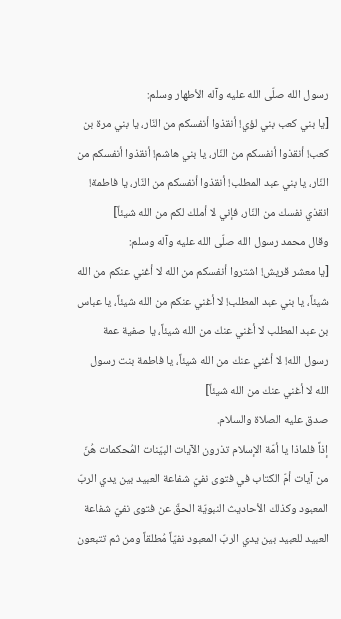رسول الله صلّى الله عليه وآله الأطهار وسلم:
[يا بني كعب بني لؤي! أنقذوا أنفسكم من النّار، يا بني مرة بن كعب! أنقذوا أنفسكم من النّار، يا بني هاشم! أنقذوا أنفسكم من النّار، يا بني عبد المطلب! أنقذوا أنفسكم من النّار، يا فاطمة! انقذي نفسك من النّار، فإني لا أملك لكم من الله شيئاً]
وقال محمد رسول الله صلّى الله عليه وآله وسلم:
[يا معشر قريش! اشتروا أنفسكم من الله لا أغني عنكم من الله شيئاً، يا بني عبد المطلب! لا أغني عنكم من الله شيئاً، يا عباس بن عبد المطلب لا أغني عنك من الله شيئاً، يا صفية عمة رسول الله! لا أغني عنك من الله شيئاً، يا فاطمة بنت رسول الله لا أغني عنك من الله شيئاً]
صدق عليه الصلاة والسلام.
إذاً فلماذا يا أمّة الإسلام تذرون الآيات البيّنات المُحكمات هُنّ من آيات أمّ الكتاب في فتوى نفيّ شفاعة العبيد بين يدي الربّ المعبود وكذلك الأحاديث النبويّة الحقّ عن فتوى نفيّ شفاعة العبيد للعبيد بين يدي الربّ المعبود نفيّاً مُطلقاً ومن ثم تتبعون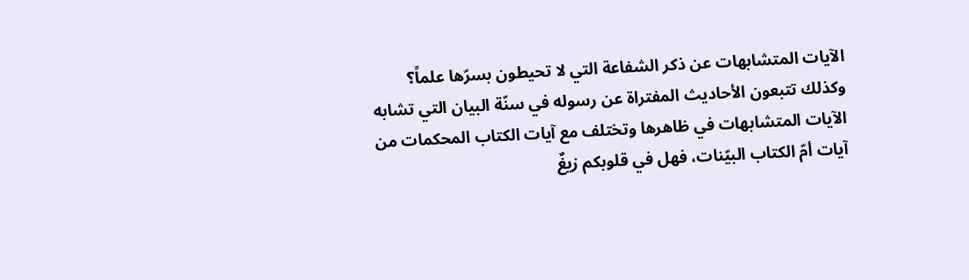الآيات المتشابهات عن ذكر الشفاعة التي لا تحيطون بسرّها علماً؟
وكذلك تتبعون الأحاديث المفتراة عن رسوله في سنّة البيان التي تشابه الآيات المتشابهات في ظاهرها وتختلف مع آيات الكتاب المحكمات من آيات أمّ الكتاب البيّنات، فهل في قلوبكم زيغٌ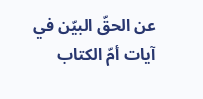عن الحقّ البيّن في آيات أمّ الكتاب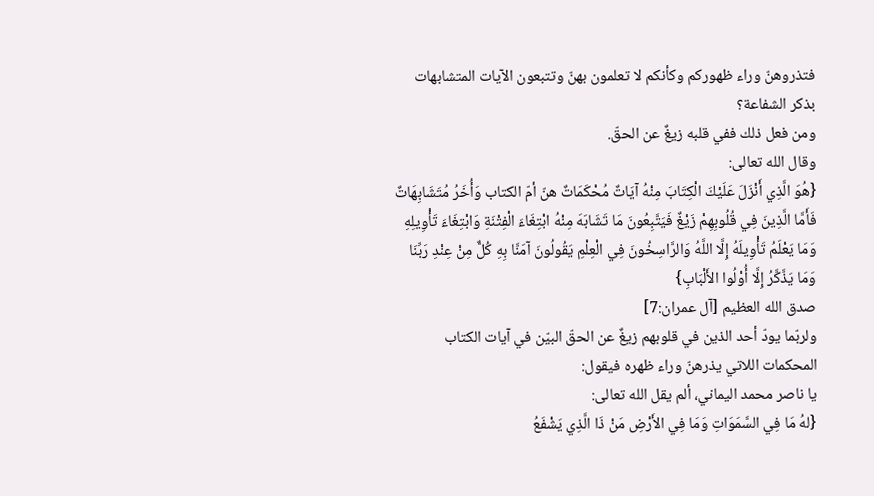فتذروهنّ وراء ظهوركم وكأنكم لا تعلمون بهنّ وتتبعون الآيات المتشابهات بذكر الشفاعة؟
ومن فعل ذلك ففي قلبه زيغٌ عن الحقّ.
وقال الله تعالى:
{هُوَ الَّذِي أَنْزَلَ عَلَيْكَ الْكِتَابَ مِنْهُ آيَاتٌ مُحْكَمَاتٌ هنّ أمّ الكتاب وَأُخَرُ مُتَشَابِهَاتٌ فَأَمَّا الَّذِينَ فِي قُلُوبِهِمْ زَيْغٌ فَيَتَّبِعُونَ مَا تَشَابَهَ مِنْهُ ابْتِغَاءَ الْفِتْنَةِ وَابْتِغَاءَ تَأْوِيلِهِ وَمَا يَعْلَمُ تَأْوِيلَهُ إِلَّا اللَّهُ وَالرَّاسِخُونَ فِي الْعِلْمِ يَقُولُونَ آمَنَّا بِهِ كُلٌّ مِنْ عِنْدِ رَبِّنَا وَمَا يَذَّكَّرُ إِلَّا أُوْلُوا الأَلْبَابِ}
صدق الله العظيم [آل عمران:7]
ولربّما يودّ أحد الذين في قلوبهم زيغٌ عن الحقّ البيّن في آيات الكتاب المحكمات اللاتي يذرهنّ وراء ظهره فيقول:
يا ناصر محمد اليماني، ألم يقل الله تعالى:
{لهُ مَا فِي السَّمَوَاتِ وَمَا فِي الأَرْضِ مَنْ ذَا الَّذِي يَشْفَعُ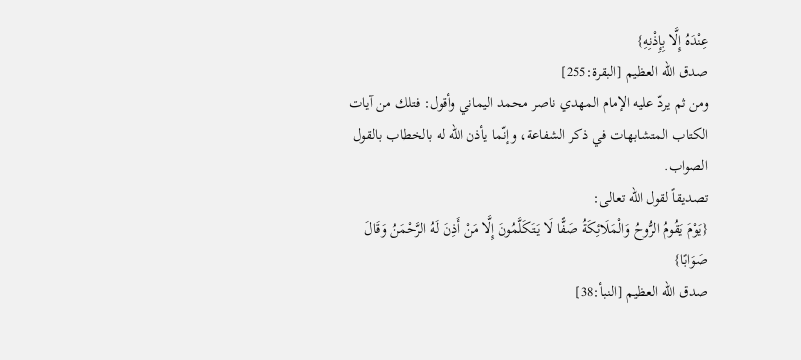عِنْدَهُ إِلَّا بِإِذْنِهِ}
صدق الله العظيم [البقرة:255]
ومن ثم يردّ عليه الإمام المهدي ناصر محمد اليماني وأقول: فتلك من آيات الكتاب المتشابهات في ذكر الشفاعة، وإنّما يأذن الله له بالخطاب بالقول الصواب.
تصديقاً لقول الله تعالى:
{يَوْمَ يَقُومُ الرُّوحُ وَالْمَلَائِكَةُ صَفًّا لَا يَتَكَلَّمُونَ إِلَّا مَنْ أَذِنَ لَهُ الرَّحْمَنُ وَقَالَ صَوَابًا}
صدق الله العظيم [النبأ:38]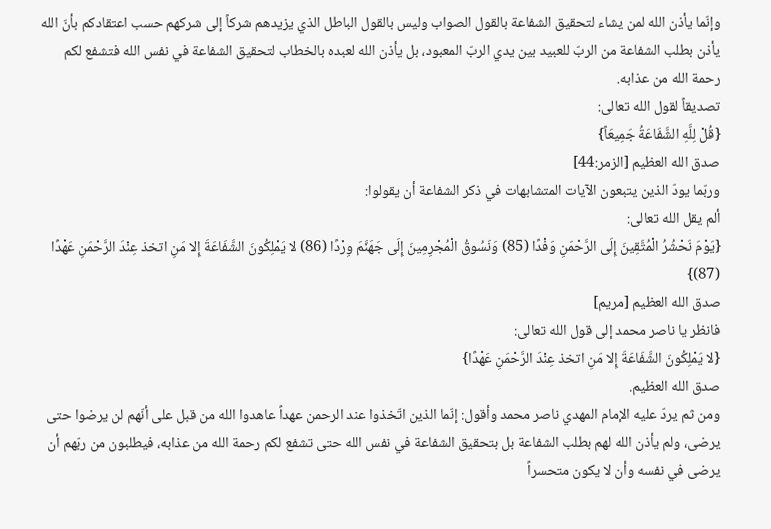وإنّما يأذن الله لمن يشاء لتحقيق الشفاعة بالقول الصواب وليس بالقول الباطل الذي يزيدهم شركاً إلى شركهم حسب اعتقادكم بأنّ الله يأذن بطلب الشفاعة من الربّ للعبيد بين يدي الربّ المعبود، بل يأذن الله لعبده بالخطاب لتحقيق الشفاعة في نفس الله فتشفع لكم رحمة الله من عذابه.
تصديقاً لقول الله تعالى:
{قُلْ لِلَّهِ الشَّفَاعَةُ جَمِيعَاً}
صدق الله العظيم [الزمر:44]
وربّما يودّ الذين يتبعون الآيات المتشابهات في ذكر الشفاعة أن يقولوا:
ألم يقل الله تعالى:
{يَوْمَ نَحْشُرُ الْمُتَّقِينَ إِلَى الرَّحْمَنِ وَفْدًا (85) وَنَسُوقُ الْمُجْرِمِينَ إِلَى جَهَنَّمَ وِرْدًا (86) لا يَمْلِكُونَ الشَّفَاعَةَ إِلا مَنِ اتخذ عِنْدَ الرَّحْمَنِ عَهْدًا (87)}
صدق الله العظيم [مريم]
فانظر يا ناصر محمد إلى قول الله تعالى:
{لا يَمْلِكُونَ الشَّفَاعَةَ إِلا مَنِ اتخذ عِنْدَ الرَّحْمَنِ عَهْدًا}
صدق الله العظيم.
ومن ثم يردّ عليه الإمام المهدي ناصر محمد وأقول: إنّما الذين اتّخذوا عند الرحمن عهداً عاهدوا الله من قبل على أنّهم لن يرضوا حتى يرضى، ولم يأذن الله لهم بطلب الشفاعة بل بتحقيق الشفاعة في نفس الله حتى تشفع لكم رحمة الله من عذابه، فيطلبون من ربّهم أن يرضى في نفسه وأن لا يكون متحسراً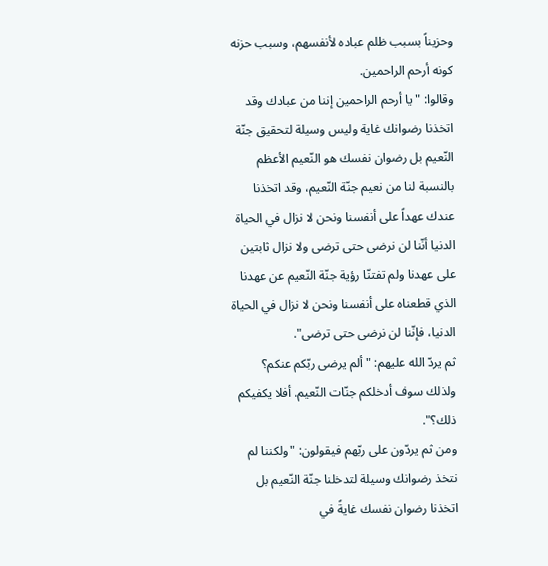وحزيناً بسبب ظلم عباده لأنفسهم، وسبب حزنه كونه أرحم الراحمين.
وقالوا: "يا أرحم الراحمين إننا من عبادك وقد اتخذنا رضوانك غاية وليس وسيلة لتحقيق جنّة النّعيم بل رضوان نفسك هو النّعيم الأعظم بالنسبة لنا من نعيم جنّة النّعيم، وقد اتخذنا عندك عهداً على أنفسنا ونحن لا نزال في الحياة الدنيا أنّنا لن نرضى حتى ترضى ولا نزال ثابتين على عهدنا ولم تفتنّا رؤية جنّة النّعيم عن عهدنا الذي قطعناه على أنفسنا ونحن لا نزال في الحياة الدنيا، فإنّنا لن نرضى حتى ترضى".
ثم يردّ الله عليهم: "ألم يرضى ربّكم عنكم؟
ولذلك سوف أدخلكم جنّات النّعيم. أفلا يكفيكم ذلك؟".
ومن ثم يردّون على ربّهم فيقولون: "ولكننا لم نتخذ رضوانك وسيلة لتدخلنا جنّة النّعيم بل اتخذنا رضوان نفسك غايةً في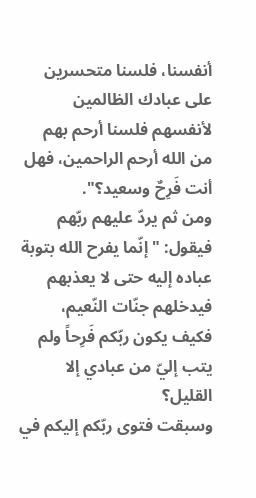أنفسنا، فلسنا متحسرين على عبادك الظالمين لأنفسهم فلسنا أرحم بهم من الله أرحم الراحمين، فهل أنت فَرِحٌ وسعيد؟".
ومن ثم يردّ عليهم ربّهم فيقول: "إنّما يفرح الله بتوبة عباده إليه حتى لا يعذبهم فيدخلهم جنّات النّعيم، فكيف يكون ربّكم فَرِحاً ولم يتب إليّ من عبادي إلا القليل؟
وسبقت فتوى ربّكم إليكم في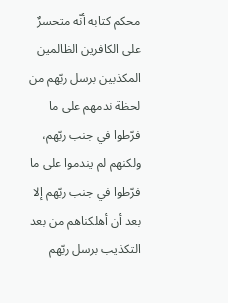محكم كتابه أنّه متحسرٌ على الكافرين الظالمين المكذبين برسل ربّهم من لحظة ندمهم على ما فرّطوا في جنب ربّهم، ولكنهم لم يندموا على ما فرّطوا في جنب ربّهم إلا بعد أن أهلكناهم من بعد التكذيب برسل ربّهم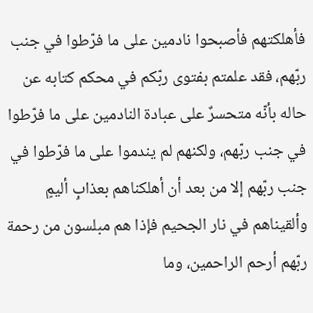فأهلكتهم فأصبحوا نادمين على ما فرّطوا في جنب ربّهم، فقد علمتم بفتوى ربّكم في محكم كتابه عن حاله بأنّه متحسرٌ على عبادة النادمين على ما فرّطوا في جنب ربّهم، ولكنهم لم يندموا على ما فرّطوا في جنب ربّهم إلا من بعد أن أهلكناهم بعذابٍ أليمٍ وألقيناهم في نار الجحيم فإذا هم مبلسون من رحمة ربّهم أرحم الراحمين، وما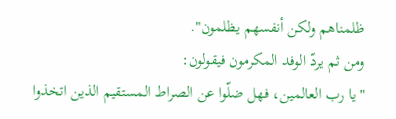ظلمناهم ولكن أنفسهم يظلمون".
ومن ثم يردّ الوفد المكرمون فيقولون:
"يا رب العالمين، فهل ضلّوا عن الصراط المستقيم الذين اتخذوا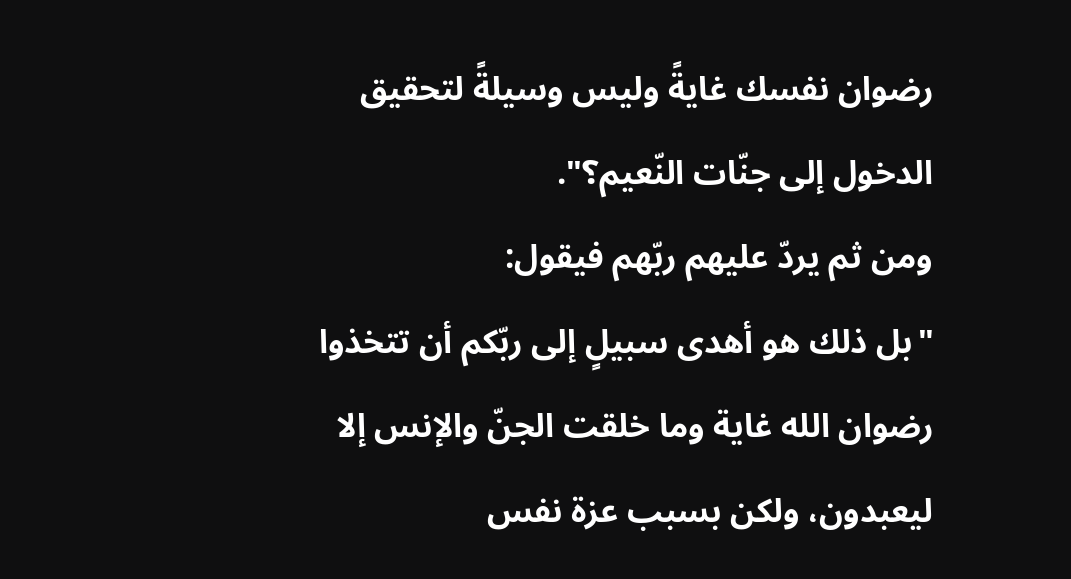رضوان نفسك غايةً وليس وسيلةً لتحقيق الدخول إلى جنّات النّعيم؟".
ومن ثم يردّ عليهم ربّهم فيقول:
"بل ذلك هو أهدى سبيلٍ إلى ربّكم أن تتخذوا رضوان الله غاية وما خلقت الجنّ والإنس إلا ليعبدون، ولكن بسبب عزة نفس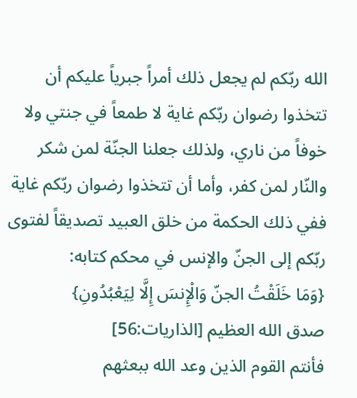الله ربّكم لم يجعل ذلك أمراً جبرياً عليكم أن تتخذوا رضوان ربّكم غاية لا طمعاً في جنتي ولا خوفاً من ناري، ولذلك جعلنا الجنّة لمن شكر والنّار لمن كفر، وأما أن تتخذوا رضوان ربّكم غاية ففي ذلك الحكمة من خلق العبيد تصديقاً لفتوى ربّكم إلى الجنّ والإنس في محكم كتابه:
{وَمَا خَلَقْتُ الجنّ وَالْإِنسَ إِلَّا لِيَعْبُدُونِ}
صدق الله العظيم [الذاريات:56]
فأنتم القوم الذين وعد الله ببعثهم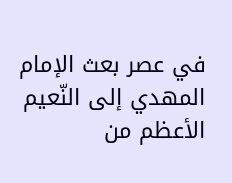في عصر بعث الإمام المهدي إلى النّعيم الأعظم من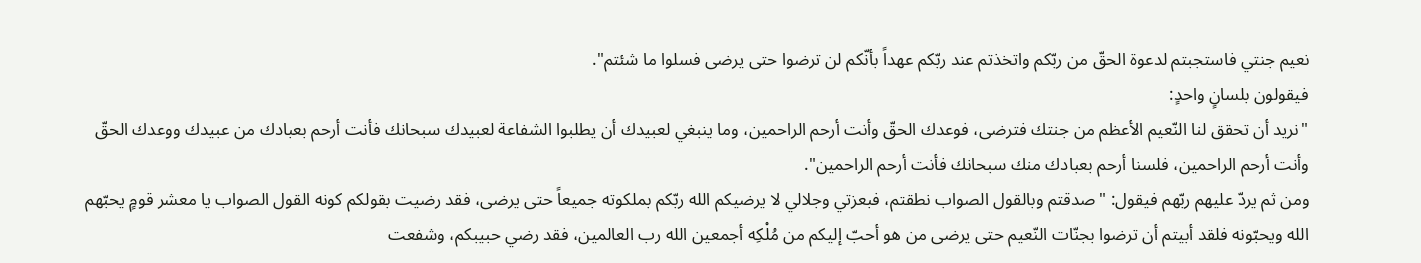نعيم جنتي فاستجبتم لدعوة الحقّ من ربّكم واتخذتم عند ربّكم عهداً بأنّكم لن ترضوا حتى يرضى فسلوا ما شئتم".
فيقولون بلسانٍ واحدٍ:
"نريد أن تحقق لنا النّعيم الأعظم من جنتك فترضى، فوعدك الحقّ وأنت أرحم الراحمين، وما ينبغي لعبيدك أن يطلبوا الشفاعة لعبيدك سبحانك فأنت أرحم بعبادك من عبيدك ووعدك الحقّ وأنت أرحم الراحمين، فلسنا أرحم بعبادك منك سبحانك فأنت أرحم الراحمين".
ومن ثم يردّ عليهم ربّهم فيقول: "صدقتم وبالقول الصواب نطقتم، فبعزتي وجلالي لا يرضيكم الله ربّكم بملكوته جميعاً حتى يرضى، فقد رضيت بقولكم كونه القول الصواب يا معشر قومٍ يحبّهم الله ويحبّونه فلقد أبيتم أن ترضوا بجنّات النّعيم حتى يرضى من هو أحبّ إليكم من مُلْكِه أجمعين الله رب العالمين، فقد رضي حبيبكم، وشفعت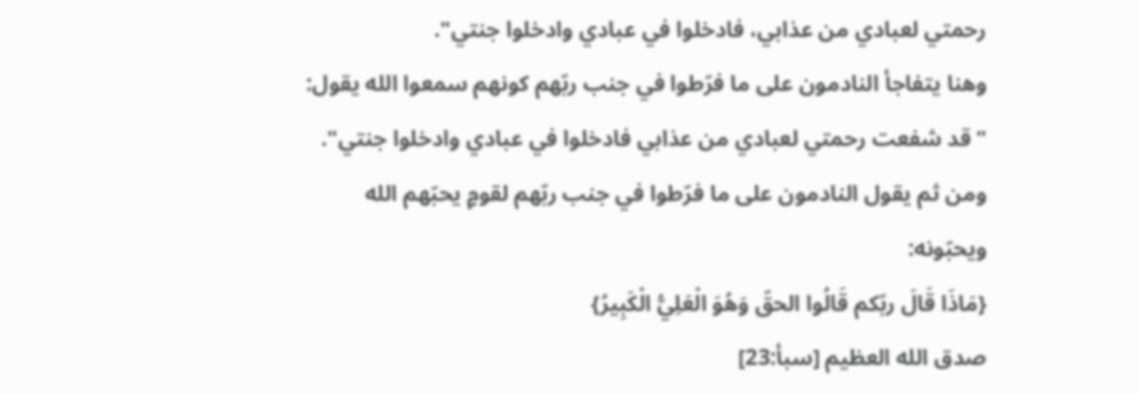رحمتي لعبادي من عذابي، فادخلوا في عبادي وادخلوا جنتي".
وهنا يتفاجأ النادمون على ما فرّطوا في جنب ربّهم كونهم سمعوا الله يقول: "قد شفعت رحمتي لعبادي من عذابي فادخلوا في عبادي وادخلوا جنتي".
ومن ثم يقول النادمون على ما فرّطوا في جنب ربّهم لقومٍ يحبّهم الله ويحبّونه:
{مَاذَا قَالَ ربّكم قَالُوا الحقّ وَهُوَ الْعَلِيُّ الْكَبِيرُ}
صدق الله العظيم [سبأ:23]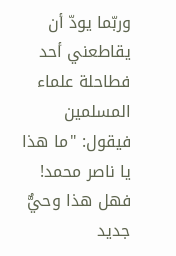وربّما يودّ أن يقاطعني أحد فطاحلة علماء المسلمين فيقول: "ما هذا يا ناصر محمد!
فهل هذا وحيٌّ جديد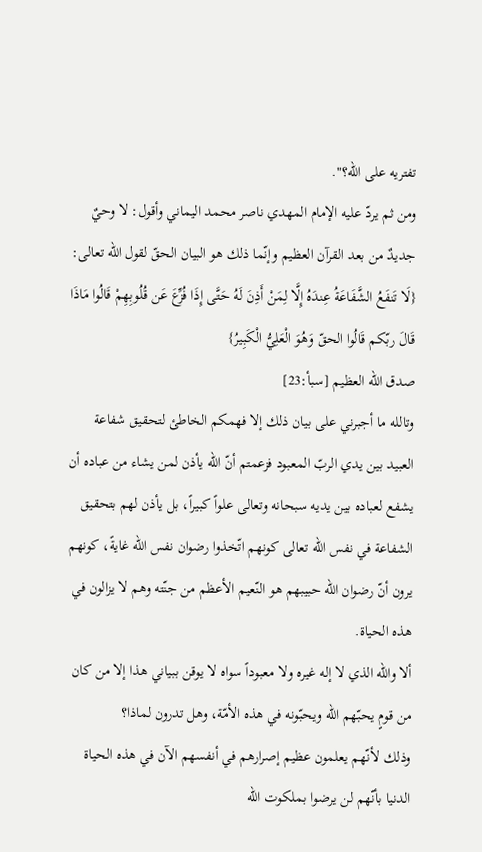تفتريه على الله؟".
ومن ثم يردّ عليه الإمام المهدي ناصر محمد اليماني وأقول: لا وحيٌ جديدٌ من بعد القرآن العظيم وإنّما ذلك هو البيان الحقّ لقول الله تعالى:
{لَا تَنفَعُ الشَّفَاعَةُ عِندَهُ إِلَّا لِمَنْ أَذِنَ لَهُ حَتَّى إِذَا فُزِّعَ عَن قُلُوبِهِمْ قَالُوا مَاذَا قَالَ ربّكم قَالُوا الحقّ وَهُوَ الْعَلِيُّ الْكَبِيرُ}
صدق الله العظيم [سبأ:23]
وتالله ما أجبرني على بيان ذلك إلا فهمكم الخاطئ لتحقيق شفاعة العبيد بين يدي الربّ المعبود فزعمتم أنّ الله يأذن لمن يشاء من عباده أن يشفع لعباده بين يديه سبحانه وتعالى علواً كبيراً، بل يأذن لهم بتحقيق الشفاعة في نفس الله تعالى كونهم اتّخذوا رضوان نفس الله غايةً، كونهم يرون أنّ رضوان الله حبيبهم هو النّعيم الأعظم من جنّته وهم لا يزالون في هذه الحياة.
ألا والله الذي لا إله غيره ولا معبوداً سواه لا يوقن ببياني هذا إلا من كان من قومٍ يحبّهم الله ويحبّونه في هذه الأمّة، وهل تدرون لماذا؟
وذلك لأنّهم يعلمون عظيم إصرارهم في أنفسهم الآن في هذه الحياة الدنيا بأنّهم لن يرضوا بملكوت الله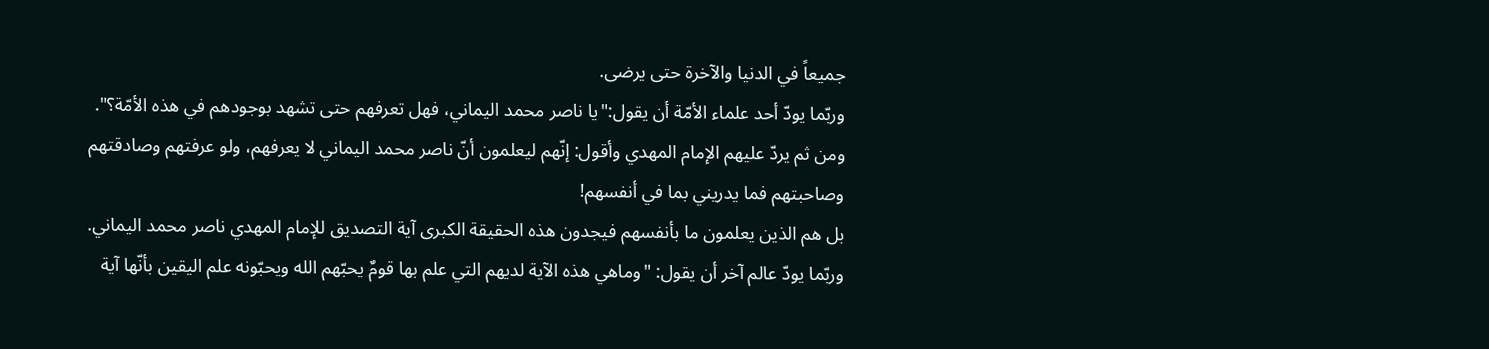جميعاً في الدنيا والآخرة حتى يرضى.
وربّما يودّ أحد علماء الأمّة أن يقول:"يا ناصر محمد اليماني، فهل تعرفهم حتى تشهد بوجودهم في هذه الأمّة؟".
ومن ثم يردّ عليهم الإمام المهدي وأقول: إنّهم ليعلمون أنّ ناصر محمد اليماني لا يعرفهم، ولو عرفتهم وصادقتهم وصاحبتهم فما يدريني بما في أنفسهم!
بل هم الذين يعلمون ما بأنفسهم فيجدون هذه الحقيقة الكبرى آية التصديق للإمام المهدي ناصر محمد اليماني.
وربّما يودّ عالم آخر أن يقول: "وماهي هذه الآية لديهم التي علم بها قومٌ يحبّهم الله ويحبّونه علم اليقين بأنّها آية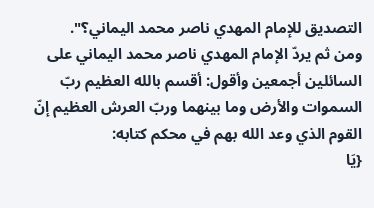التصديق للإمام المهدي ناصر محمد اليماني؟".
ومن ثم يردّ الإمام المهدي ناصر محمد اليماني على السائلين أجمعين وأقول: أقسم بالله العظيم ربّ السموات والأرض وما بينهما وربّ العرش العظيم إنّ القوم الذي وعد الله بهم في محكم كتابه:
{يَا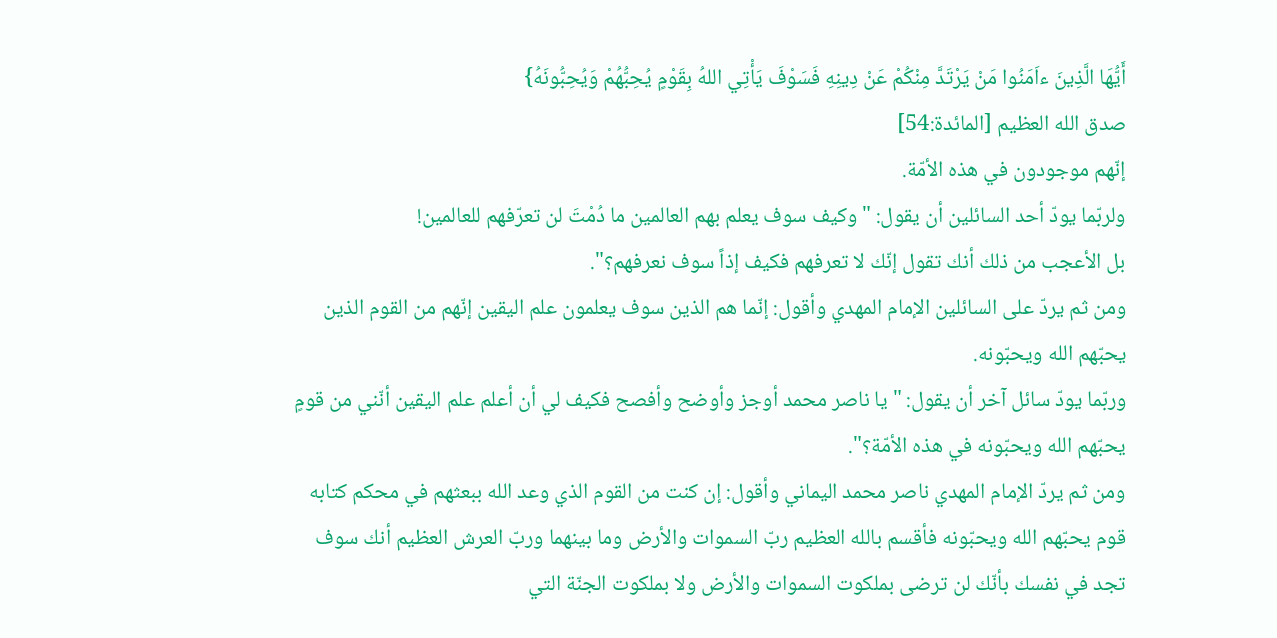أَيُّهَا الَّذِينَ ءاَمَنُوا مَنْ يَرْتَدَّ مِنْكُمْ عَنْ دِينِهِ فَسَوْفَ يَأْتِي اللهُ بِقَوْمٍ يُحِبُّهُمْ وَيُحِبُّونَهُ}
صدق الله العظيم [المائدة:54]
إنّهم موجودون في هذه الأمّة.
ولربّما يودّ أحد السائلين أن يقول: "وكيف سوف يعلم بهم العالمين ما دُمْتَ لن تعرّفهم للعالمين!
بل الأعجب من ذلك أنك تقول إنّك لا تعرفهم فكيف إذاً سوف نعرفهم؟".
ومن ثم يردّ على السائلين الإمام المهدي وأقول: إنّما هم الذين سوف يعلمون علم اليقين إنّهم من القوم الذين يحبّهم الله ويحبّونه.
وربّما يودّ سائل آخر أن يقول: "يا ناصر محمد أوجز وأوضح وأفصح فكيف لي أن أعلم علم اليقين أنّني من قومٍ يحبّهم الله ويحبّونه في هذه الأمّة؟".
ومن ثم يردّ الإمام المهدي ناصر محمد اليماني وأقول: إن كنت من القوم الذي وعد الله ببعثهم في محكم كتابه قوم يحبّهم الله ويحبّونه فأقسم بالله العظيم ربّ السموات والأرض وما بينهما وربّ العرش العظيم أنك سوف تجد في نفسك بأنّك لن ترضى بملكوت السموات والأرض ولا بملكوت الجنّة التي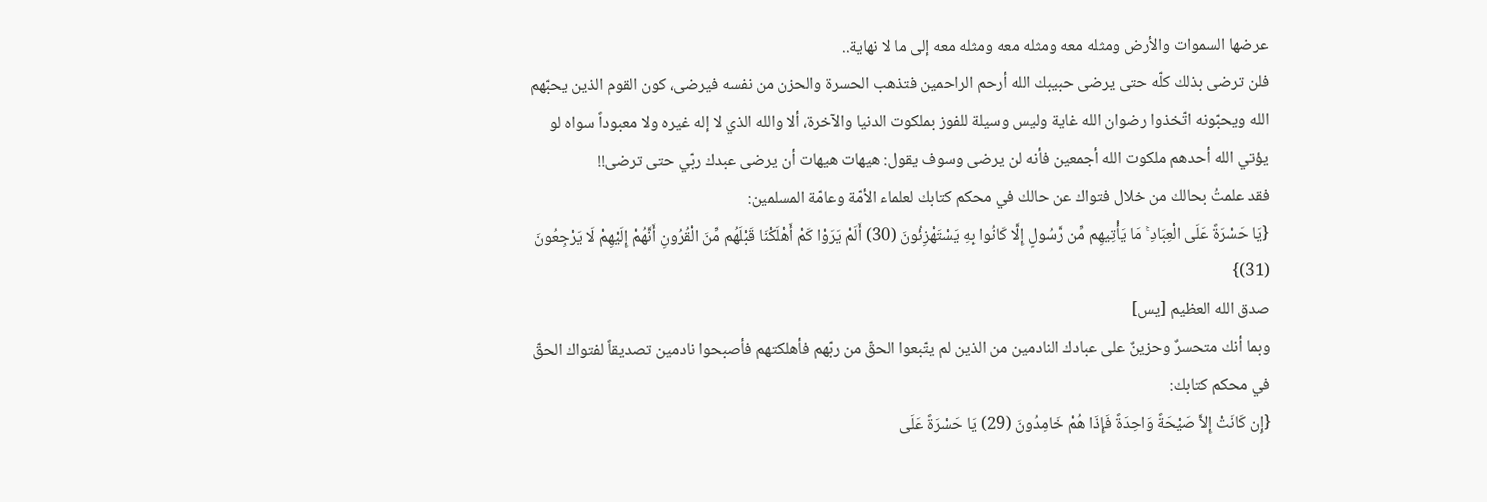عرضها السموات والأرض ومثله معه ومثله معه ومثله معه إلى ما لا نهاية..
فلن ترضى بذلك كلّه حتى يرضى حبيبك الله أرحم الراحمين فتذهب الحسرة والحزن من نفسه فيرضى، كون القوم الذين يحبّهم الله ويحبّونه اتّخذوا رضوان الله غاية وليس وسيلة للفوز بملكوت الدنيا والآخرة، ألا والله الذي لا إله غيره ولا معبوداً سواه لو يؤتي الله أحدهم ملكوت الله أجمعين فأنه لن يرضى وسوف يقول: هيهات هيهات أن يرضى عبدك ربّي حتى ترضى!!
فقد علمتُ بحالك من خلال فتواك عن حالك في محكم كتابك لعلماء الأمّة وعامّة المسلمين:
{يَا حَسْرَ‌ةً عَلَى الْعِبَادِ ۚ مَا يَأْتِيهِم مِّن رَّ‌سُولٍ إِلَّا كَانُوا بِهِ يَسْتَهْزِئُونَ (30) أَلَمْ يَرَ‌وْا كَمْ أَهْلَكْنَا قَبْلَهُم مِّنَ الْقُرُ‌ونِ أَنَّهُمْ إِلَيْهِمْ لَا يَرْ‌جِعُونَ (31)}
صدق الله العظيم [يس]
وبما أنك متحسرٌ وحزينٌ على عبادك النادمين من الذين لم يتّبعوا الحقّ من ربّهم فأهلكتهم فأصبحوا نادمين تصديقاً لفتواك الحقّ في محكم كتابك:
{إِن كَانَتْ إِلاَّ صَيْحَةً وَاحِدَةً فَإِذَا هُمْ خَامِدُونَ (29) يَا حَسْرَةً عَلَى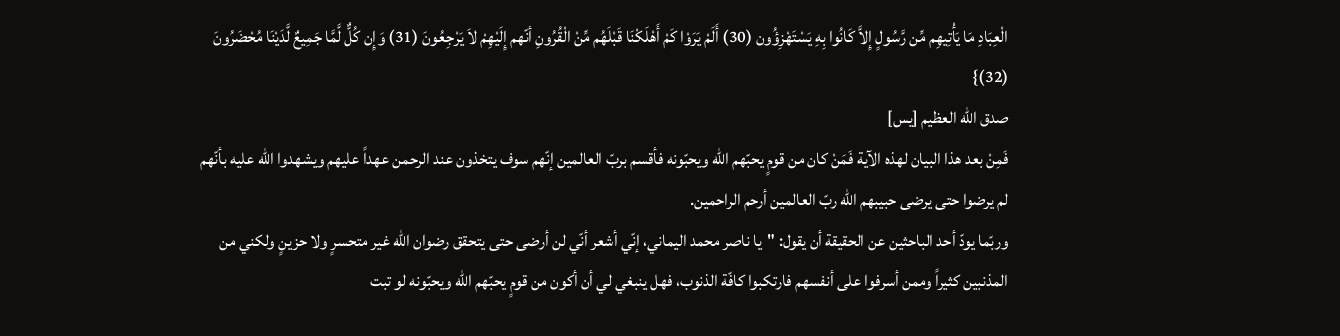الْعِبَادِ مَا يَأْتِيهِم مِّن رَّسُولٍ إِلاَّ كَانُوا بِهِ يَسْتَهْزِؤُون (30) أَلَمْ يَرَوْا كَمْ أَهْلَكْنَا قَبْلَهُم مِّنْ الْقُرُونِ أنّهم إِلَيْهِمْ لاَ يَرْجِعُونَ (31) وَإِن كُلٌّ لَّمَّا جَمِيعٌ لَّدَيْنَا مُحْضَرُونَ (32)}
صدق الله العظيم [يس]
فَمِنْ بعد هذا البيان لهذه الآية فَمَنْ كان من قومٍ يحبّهم الله ويحبّونه فأقسم بربّ العالمين إنّهم سوف يتخذون عند الرحمن عهداً عليهم ويشهدوا الله عليه بأنّهم لم يرضوا حتى يرضى حبيبهم الله ربّ العالمين أرحم الراحمين.
وربّما يودّ أحد الباحثين عن الحقيقة أن يقول: "يا ناصر محمد اليماني، إنّي أشعر أنّي لن أرضى حتى يتحقق رضوان الله غير متحسرٍ ولا حزينٍ ولكني من المذنبين كثيراً وممن أسرفوا على أنفسهم فارتكبوا كافّة الذنوب، فهل ينبغي لي أن أكون من قومٍ يحبّهم الله ويحبّونه لو تبت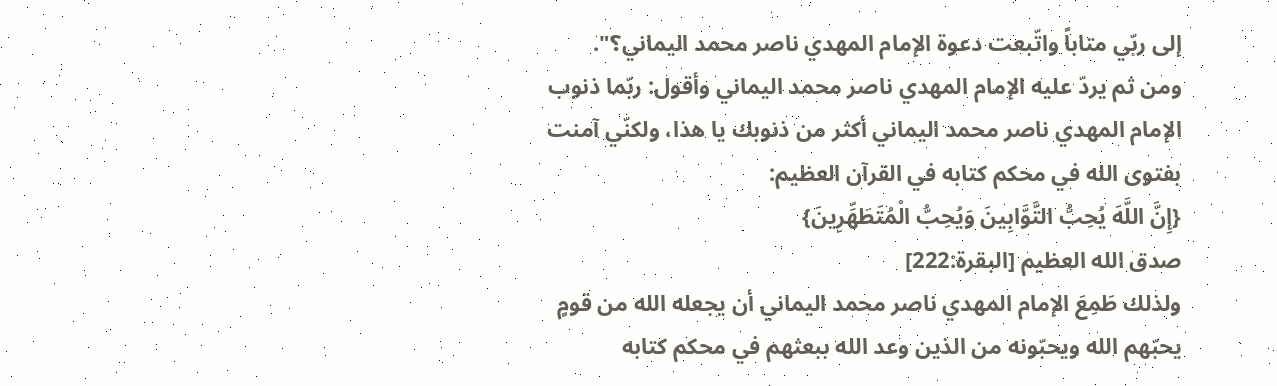إلى ربّي متاباً واتّبعت دعوة الإمام المهدي ناصر محمد اليماني؟".
ومن ثم يردّ عليه الإمام المهدي ناصر محمد اليماني وأقول: ربّما ذنوب الإمام المهدي ناصر محمد اليماني أكثر من ذنوبك يا هذا، ولكنّي آمنت بفتوى الله في محكم كتابه في القرآن العظيم:
{إِنَّ اللَّهَ يُحِبُّ التَّوَّابِينَ وَيُحِبُّ الْمُتَطَهِّرِينَ}
صدق الله العظيم [البقرة:222]
ولذلك طَمِعَ الإمام المهدي ناصر محمد اليماني أن يجعله الله من قومٍ يحبّهم الله ويحبّونه من الذين وعد الله ببعثهم في محكم كتابه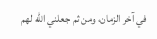في آخر الزمان، ومن ثم جعلني الله لهم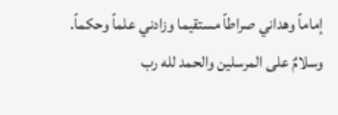إماماً وهداني صراطاً مستقيما وزادني علماً وحكماً.
وسلامٌ على المرسلين والحمد لله رب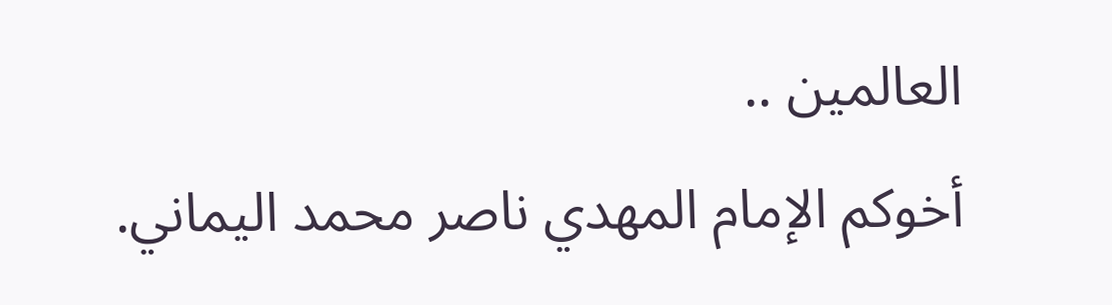العالمين ..
أخوكم الإمام المهدي ناصر محمد اليماني.